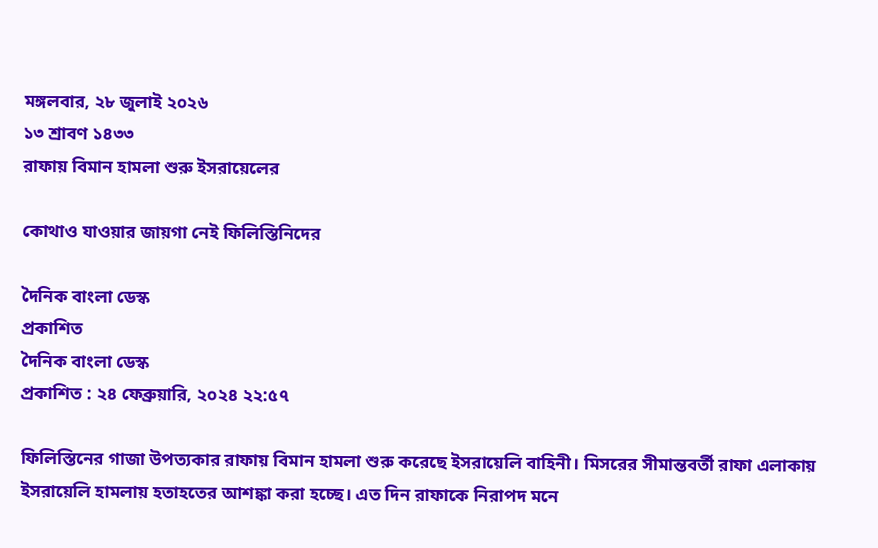মঙ্গলবার, ২৮ জুলাই ২০২৬
১৩ শ্রাবণ ১৪৩৩
রাফায় বিমান হামলা শুরু ইসরায়েলের

কোথাও যাওয়ার জায়গা নেই ফিলিস্তিনিদের

দৈনিক বাংলা ডেস্ক
প্রকাশিত
দৈনিক বাংলা ডেস্ক
প্রকাশিত : ২৪ ফেব্রুয়ারি, ২০২৪ ২২:৫৭

ফিলিস্তিনের গাজা উপত্যকার রাফায় বিমান হামলা শুরু করেছে ইসরায়েলি বাহিনী। মিসরের সীমান্তবর্তী রাফা এলাকায় ইসরায়েলি হামলায় হতাহতের আশঙ্কা করা হচ্ছে। এত দিন রাফাকে নিরাপদ মনে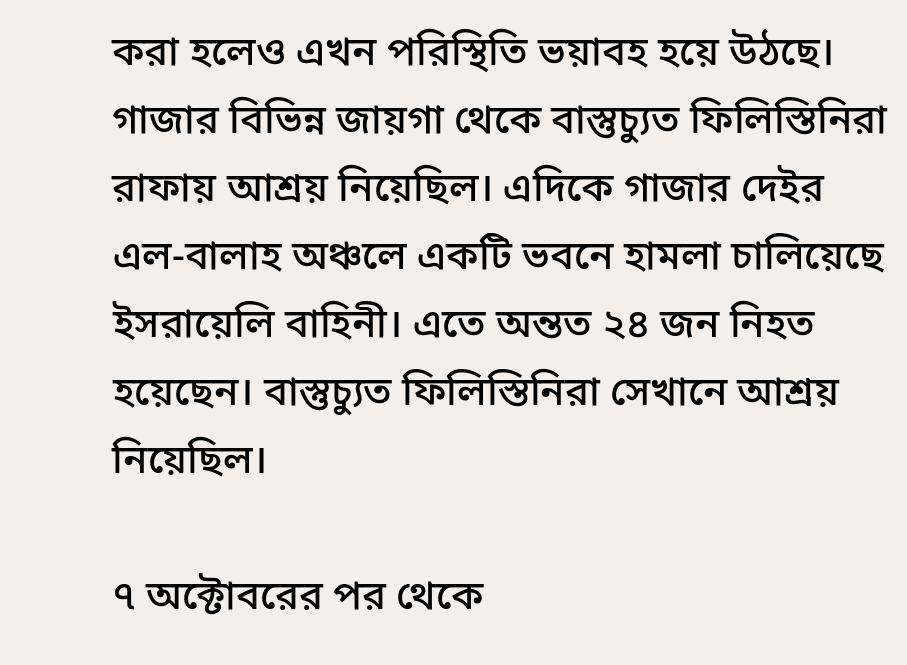করা হলেও এখন পরিস্থিতি ভয়াবহ হয়ে উঠছে। গাজার বিভিন্ন জায়গা থেকে বাস্তুচ্যুত ফিলিস্তিনিরা রাফায় আশ্রয় নিয়েছিল। এদিকে গাজার দেইর এল-বালাহ অঞ্চলে একটি ভবনে হামলা চালিয়েছে ইসরায়েলি বাহিনী। এতে অন্তত ২৪ জন নিহত হয়েছেন। বাস্তুচ্যুত ফিলিস্তিনিরা সেখানে আশ্রয় নিয়েছিল।

৭ অক্টোবরের পর থেকে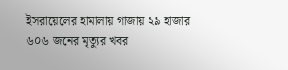ইসরায়েলের হামালায় গাজায় ২৯ হাজার ৬০৬ জনের মৃত্যুর খবর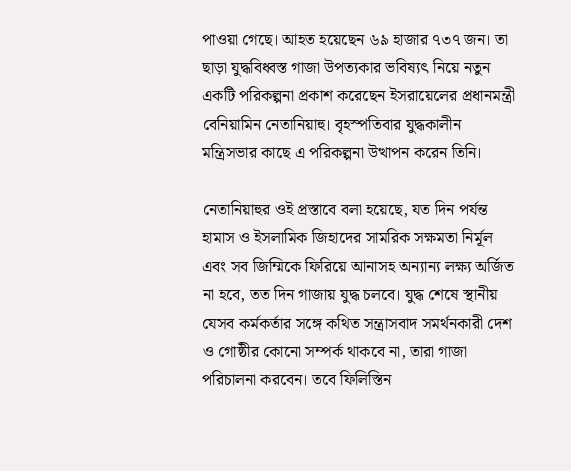পাওয়া গেছে। আহত হয়েছেন ৬৯ হাজার ৭৩৭ জন। তা ছাড়া যুদ্ধবিধ্বস্ত গাজা উপত্যকার ভবিষ্যৎ নিয়ে নতুন একটি পরিকল্পনা প্রকাশ করেছেন ইসরায়েলের প্রধানমন্ত্রী বেনিয়ামিন নেতানিয়াহু। বৃহস্পতিবার যুদ্ধকালীন মন্ত্রিসভার কাছে এ পরিকল্পনা উত্থাপন করেন তিনি।

নেতানিয়াহুর ওই প্রস্তাবে বলা হয়েছে, যত দিন পর্যন্ত হামাস ও ইসলামিক জিহাদের সামরিক সক্ষমতা নির্মূল এবং সব জিম্মিকে ফিরিয়ে আনাসহ অন্যান্য লক্ষ্য অর্জিত না হবে, তত দিন গাজায় যুদ্ধ চলবে। যুদ্ধ শেষে স্থানীয় যেসব কর্মকর্তার সঙ্গে কথিত সন্ত্রাসবাদ সমর্থনকারী দেশ ও গোষ্ঠীর কোনো সম্পর্ক থাকবে না, তারা গাজা পরিচালনা করবেন। তবে ফিলিস্তিন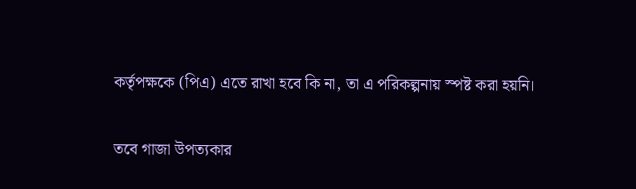কর্তৃপক্ষকে (পিএ) এতে রাখা হবে কি না, তা এ পরিকল্পনায় স্পষ্ট করা হয়নি।

তবে গাজা উপত্যকার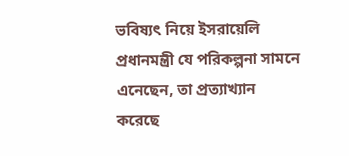ভবিষ্যৎ নিয়ে ইসরায়েলি প্রধানমন্ত্রী যে পরিকল্পনা সামনে এনেছেন, তা প্রত্যাখ্যান করেছে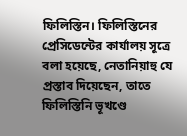ফিলিস্তিন। ফিলিস্তিনের প্রেসিডেন্টের কার্যালয় সূত্রে বলা হয়েছে, নেতানিয়াহু যে প্রস্তাব দিয়েছেন, তাতে ফিলিস্তিনি ভূখণ্ডে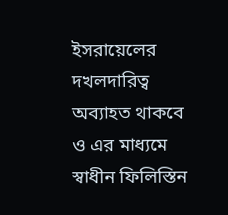ইসরায়েলের দখলদারিত্ব অব্যাহত থাকবে ও এর মাধ্যমে স্বাধীন ফিলিস্তিন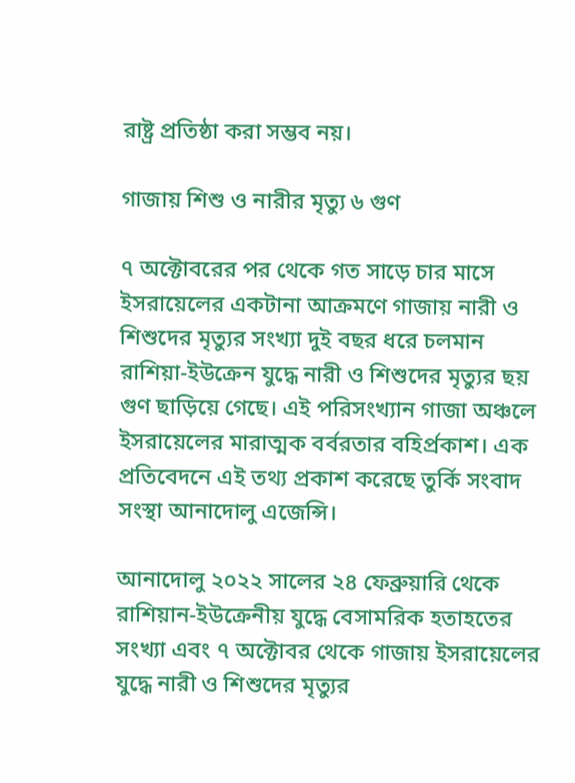রাষ্ট্র প্রতিষ্ঠা করা সম্ভব নয়।

গাজায় শিশু ও নারীর মৃত্যু ৬ গুণ

৭ অক্টোবরের পর থেকে গত সাড়ে চার মাসে ইসরায়েলের একটানা আক্রমণে গাজায় নারী ও শিশুদের মৃত্যুর সংখ্যা দুই বছর ধরে চলমান রাশিয়া-ইউক্রেন যুদ্ধে নারী ও শিশুদের মৃত্যুর ছয় গুণ ছাড়িয়ে গেছে। এই পরিসংখ্যান গাজা অঞ্চলে ইসরায়েলের মারাত্মক বর্বরতার বহির্প্রকাশ। এক প্রতিবেদনে এই তথ্য প্রকাশ করেছে তুর্কি সংবাদ সংস্থা আনাদোলু এজেন্সি।

আনাদোলু ২০২২ সালের ২৪ ফেব্রুয়ারি থেকে রাশিয়ান-ইউক্রেনীয় যুদ্ধে বেসামরিক হতাহতের সংখ্যা এবং ৭ অক্টোবর থেকে গাজায় ইসরায়েলের যুদ্ধে নারী ও শিশুদের মৃত্যুর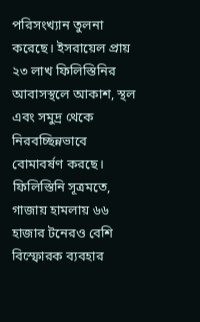পরিসংখ্যান তুলনা করেছে। ইসরায়েল প্রায় ২৩ লাখ ফিলিস্তিনির আবাসস্থলে আকাশ, স্থল এবং সমুদ্র থেকে নিরবচ্ছিন্নভাবে বোমাবর্ষণ করছে। ফিলিস্তিনি সূত্রমতে, গাজায় হামলায় ৬৬ হাজার টনেরও বেশি বিস্ফোরক ব্যবহার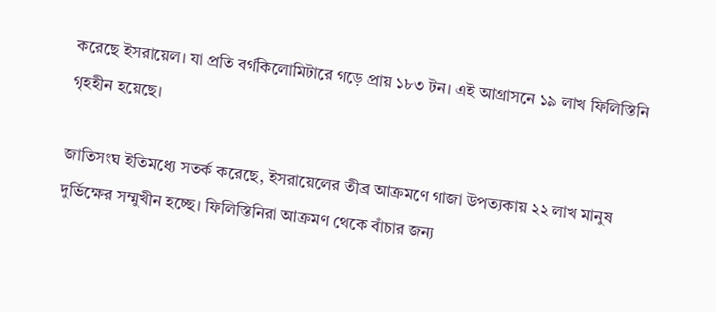করেছে ইসরায়েল। যা প্রতি বর্গকিলোমিটারে গড়ে প্রায় ১৮৩ টন। এই আগ্রাসনে ১৯ লাখ ফিলিস্তিনি গৃহহীন হয়েছে।

জাতিসংঘ ইতিমধ্যে সতর্ক করেছে, ইসরায়েলের তীব্র আক্রমণে গাজা উপত্যকায় ২২ লাখ মানুষ দুর্ভিক্ষের সম্মুখীন হচ্ছে। ফিলিস্তিনিরা আক্রমণ থেকে বাঁচার জন্য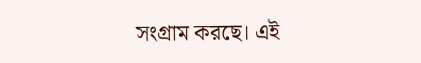সংগ্রাম করছে। এই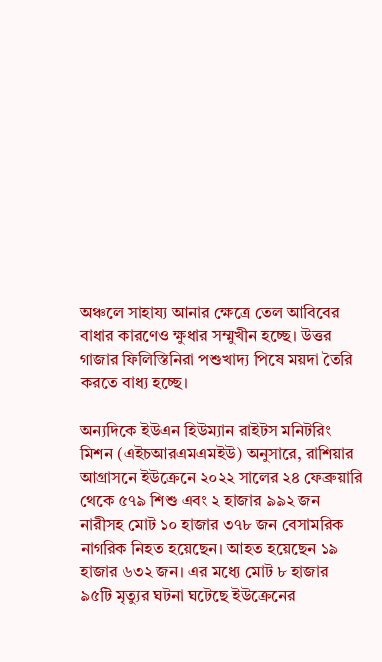অঞ্চলে সাহায্য আনার ক্ষেত্রে তেল আবিবের বাধার কারণেও ক্ষুধার সম্মুখীন হচ্ছে। উত্তর গাজার ফিলিস্তিনিরা পশুখাদ্য পিষে ময়দা তৈরি করতে বাধ্য হচ্ছে।

অন্যদিকে ইউএন হিউম্যান রাইটস মনিটরিং মিশন (এইচআরএমএমইউ) অনুসারে, রাশিয়ার আগ্রাসনে ইউক্রেনে ২০২২ সালের ২৪ ফেব্রুয়ারি থেকে ৫৭৯ শিশু এবং ২ হাজার ৯৯২ জন নারীসহ মোট ১০ হাজার ৩৭৮ জন বেসামরিক নাগরিক নিহত হয়েছেন। আহত হয়েছেন ১৯ হাজার ৬৩২ জন। এর মধ্যে মোট ৮ হাজার ৯৫টি মৃত্যুর ঘটনা ঘটেছে ইউক্রেনের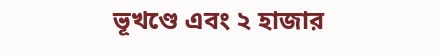ভূখণ্ডে এবং ২ হাজার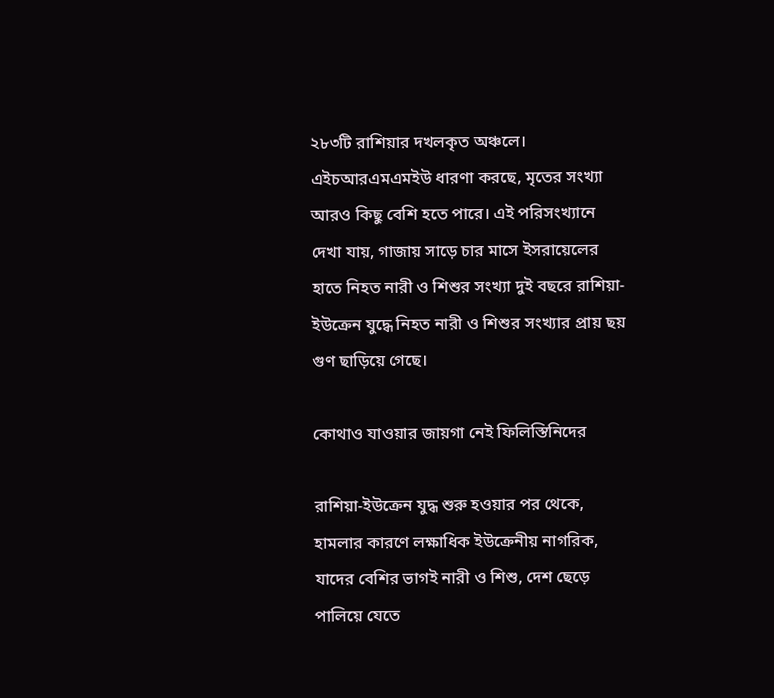২৮৩টি রাশিয়ার দখলকৃত অঞ্চলে। এইচআরএমএমইউ ধারণা করছে, মৃতের সংখ্যা আরও কিছু বেশি হতে পারে। এই পরিসংখ্যানে দেখা যায়, গাজায় সাড়ে চার মাসে ইসরায়েলের হাতে নিহত নারী ও শিশুর সংখ্যা দুই বছরে রাশিয়া-ইউক্রেন যুদ্ধে নিহত নারী ও শিশুর সংখ্যার প্রায় ছয় গুণ ছাড়িয়ে গেছে।

কোথাও যাওয়ার জায়গা নেই ফিলিস্তিনিদের

রাশিয়া-ইউক্রেন যুদ্ধ শুরু হওয়ার পর থেকে, হামলার কারণে লক্ষাধিক ইউক্রেনীয় নাগরিক, যাদের বেশির ভাগই নারী ও শিশু, দেশ ছেড়ে পালিয়ে যেতে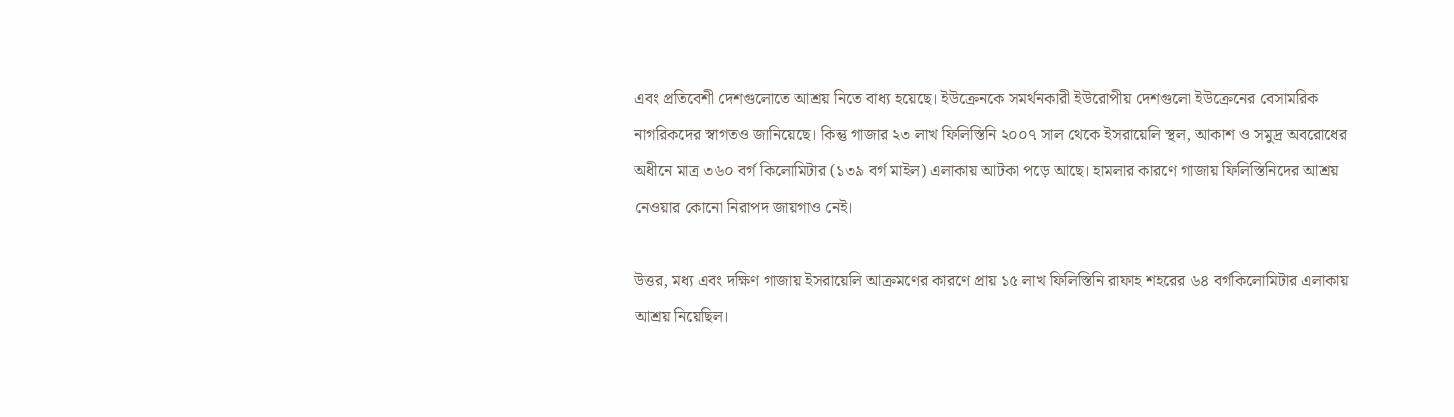এবং প্রতিবেশী দেশগুলোতে আশ্রয় নিতে বাধ্য হয়েছে। ইউক্রেনকে সমর্থনকারী ইউরোপীয় দেশগুলো ইউক্রেনের বেসামরিক নাগরিকদের স্বাগতও জানিয়েছে। কিন্তু গাজার ২৩ লাখ ফিলিস্তিনি ২০০৭ সাল থেকে ইসরায়েলি স্থল, আকাশ ও সমুদ্র অবরোধের অধীনে মাত্র ৩৬০ বর্গ কিলোমিটার (১৩৯ বর্গ মাইল) এলাকায় আটকা পড়ে আছে। হামলার কারণে গাজায় ফিলিস্তিনিদের আশ্রয় নেওয়ার কোনো নিরাপদ জায়গাও নেই।

উত্তর, মধ্য এবং দক্ষিণ গাজায় ইসরায়েলি আক্রমণের কারণে প্রায় ১৫ লাখ ফিলিস্তিনি রাফাহ শহরের ৬৪ বর্গকিলোমিটার এলাকায় আশ্রয় নিয়েছিল।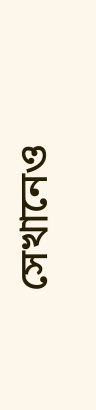সেখানেও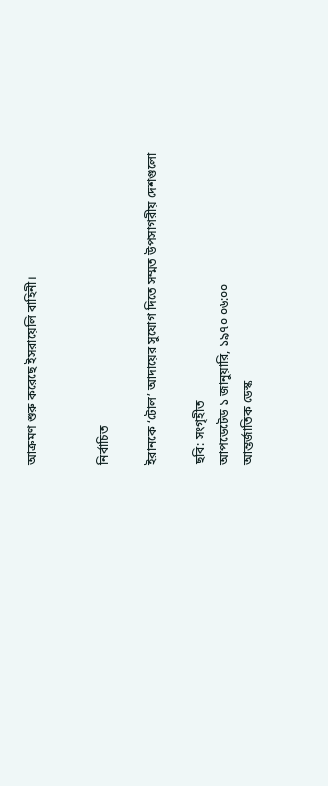আক্রমণ শুরু করেছে ইসরায়েলি বাহিনী।


নির্বাচিত

ইরানকে ‘টোল’ আদায়ের সুযোগ দিতে সম্মত উপসাগরীয় দেশগুলো

ছবি: সংগৃহীত
আপডেটেড ১ জানুয়ারি, ১৯৭০ ০৬:০০
আন্তর্জাতিক ডেস্ক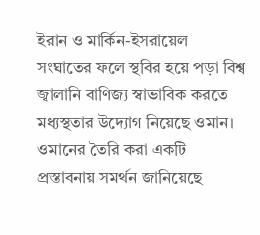ইরান ও মার্কিন-ইসরায়েল সংঘাতের ফলে স্থবির হয়ে পড়া বিশ্ব জ্বালানি বাণিজ্য স্বাভাবিক করতে মধ্যস্থতার উদ্যোগ নিয়েছে ওমান। ওমানের তৈরি করা একটি প্রস্তাবনায় সমর্থন জানিয়েছে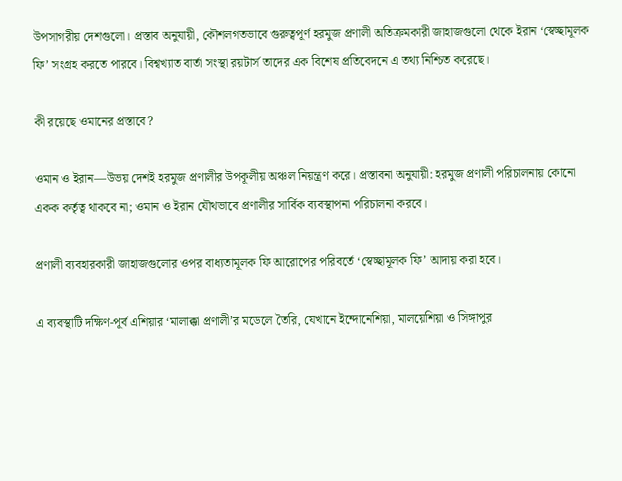উপসাগরীয় দেশগুলো। প্রস্তাব অনুযায়ী, কৌশলগতভাবে গুরুত্বপূর্ণ হরমুজ প্রণালী অতিক্রমকারী জাহাজগুলো থেকে ইরান ‘স্বেচ্ছামূলক ফি’ সংগ্রহ করতে পারবে। বিশ্বখ্যাত বার্তা সংস্থা রয়টার্স তাদের এক বিশেষ প্রতিবেদনে এ তথ্য নিশ্চিত করেছে।

কী রয়েছে ওমানের প্রস্তাবে?

ওমান ও ইরান—উভয় দেশই হরমুজ প্রণালীর উপকূলীয় অঞ্চল নিয়ন্ত্রণ করে। প্রস্তাবনা অনুযায়ী: হরমুজ প্রণালী পরিচালনায় কোনো একক কর্তৃত্ব থাকবে না; ওমান ও ইরান যৌথভাবে প্রণালীর সার্বিক ব্যবস্থাপনা পরিচালনা করবে।

প্রণালী ব্যবহারকারী জাহাজগুলোর ওপর বাধ্যতামূলক ফি আরোপের পরিবর্তে ‘স্বেচ্ছামূলক ফি’ আদায় করা হবে।

এ ব্যবস্থাটি দক্ষিণ-পূর্ব এশিয়ার ‘মালাক্কা প্রণালী’র মডেলে তৈরি, যেখানে ইন্দোনেশিয়া, মালয়েশিয়া ও সিঙ্গাপুর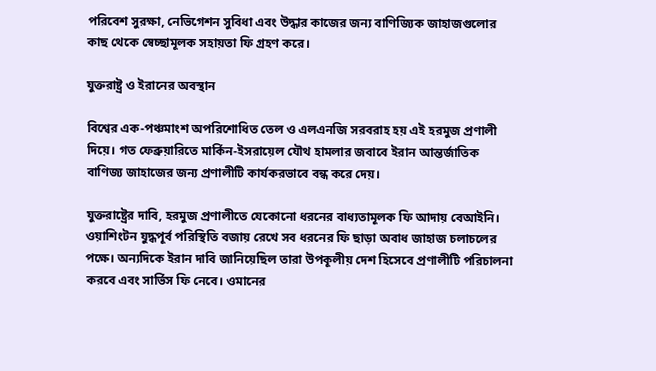পরিবেশ সুরক্ষা, নেভিগেশন সুবিধা এবং উদ্ধার কাজের জন্য বাণিজ্যিক জাহাজগুলোর কাছ থেকে স্বেচ্ছামূলক সহায়তা ফি গ্রহণ করে।

যুক্তরাষ্ট্র ও ইরানের অবস্থান

বিশ্বের এক-পঞ্চমাংশ অপরিশোধিত তেল ও এলএনজি সরবরাহ হয় এই হরমুজ প্রণালী দিয়ে। গত ফেব্রুয়ারিতে মার্কিন-ইসরায়েল যৌথ হামলার জবাবে ইরান আন্তর্জাতিক বাণিজ্য জাহাজের জন্য প্রণালীটি কার্যকরভাবে বন্ধ করে দেয়।

যুক্তরাষ্ট্রের দাবি, হরমুজ প্রণালীতে যেকোনো ধরনের বাধ্যতামূলক ফি আদায় বেআইনি। ওয়াশিংটন যুদ্ধপূর্ব পরিস্থিতি বজায় রেখে সব ধরনের ফি ছাড়া অবাধ জাহাজ চলাচলের পক্ষে। অন্যদিকে ইরান দাবি জানিয়েছিল তারা উপকূলীয় দেশ হিসেবে প্রণালীটি পরিচালনা করবে এবং সার্ভিস ফি নেবে। ওমানের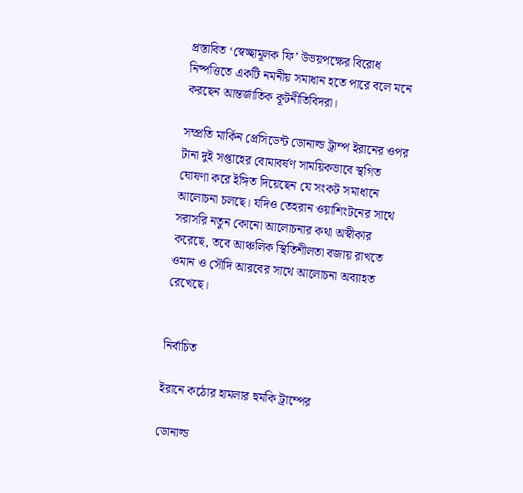প্রস্তাবিত ‘স্বেচ্ছামূলক ফি’ উভয়পক্ষের বিরোধ নিষ্পত্তিতে একটি নমনীয় সমাধান হতে পারে বলে মনে করছেন আন্তর্জাতিক কূটনীতিবিদরা।

সম্প্রতি মার্কিন প্রেসিডেন্ট ডোনাল্ড ট্রাম্প ইরানের ওপর টানা দুই সপ্তাহের বোমাবর্ষণ সাময়িকভাবে স্থগিত ঘোষণা করে ইঙ্গিত দিয়েছেন যে সংকট সমাধানে আলোচনা চলছে। যদিও তেহরান ওয়াশিংটনের সাথে সরাসরি নতুন কোনো আলোচনার কথা অস্বীকার করেছে, তবে আঞ্চলিক স্থিতিশীলতা বজায় রাখতে ওমান ও সৌদি আরবের সাথে আলোচনা অব্যাহত রেখেছে।


নির্বাচিত

ইরানে কঠোর হামলার হুমকি ট্রাম্পের

ডোনাল্ড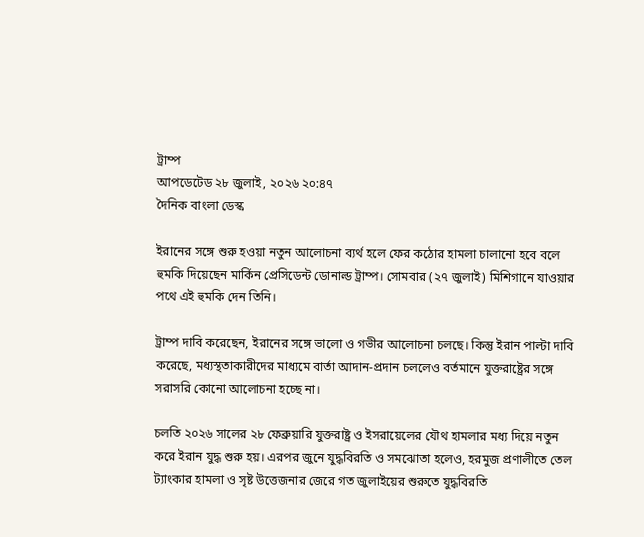ট্রাম্প
আপডেটেড ২৮ জুলাই, ২০২৬ ২০:৪৭
দৈনিক বাংলা ডেস্ক

ইরানের সঙ্গে শুরু হওয়া নতুন আলোচনা ব্যর্থ হলে ফের কঠোর হামলা চালানো হবে বলে হুমকি দিয়েছেন মার্কিন প্রেসিডেন্ট ডোনাল্ড ট্রাম্প। সোমবার (২৭ জুলাই) মিশিগানে যাওয়ার পথে এই হুমকি দেন তিনি।

ট্রাম্প দাবি করেছেন, ইরানের সঙ্গে ভালো ও গভীর আলোচনা চলছে। কিন্তু ইরান পাল্টা দাবি করেছে, মধ্যস্থতাকারীদের মাধ্যমে বার্তা আদান-প্রদান চললেও বর্তমানে যুক্তরাষ্ট্রের সঙ্গে সরাসরি কোনো আলোচনা হচ্ছে না।

চলতি ২০২৬ সালের ২৮ ফেব্রুয়ারি যুক্তরাষ্ট্র ও ইসরায়েলের যৌথ হামলার মধ্য দিয়ে নতুন করে ইরান যুদ্ধ শুরু হয়। এরপর জুনে যুদ্ধবিরতি ও সমঝোতা হলেও, হরমুজ প্রণালীতে তেল ট্যাংকার হামলা ও সৃষ্ট উত্তেজনার জেরে গত জুলাইয়ের শুরুতে যুদ্ধবিরতি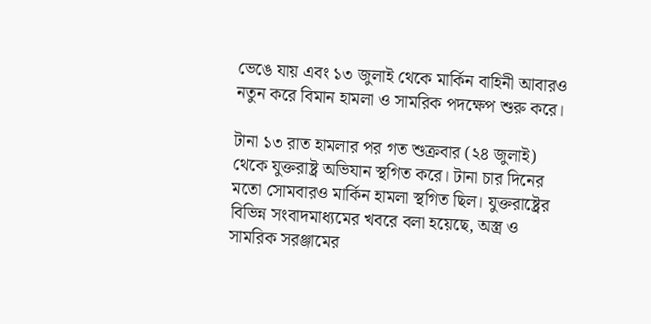ভেঙে যায় এবং ১৩ জুলাই থেকে মার্কিন বাহিনী আবারও নতুন করে বিমান হামলা ও সামরিক পদক্ষেপ শুরু করে।

টানা ১৩ রাত হামলার পর গত শুক্রবার (২৪ জুলাই) থেকে যুক্তরাষ্ট্র অভিযান স্থগিত করে। টানা চার দিনের মতো সোমবারও মার্কিন হামলা স্থগিত ছিল। যুক্তরাষ্ট্রের বিভিন্ন সংবাদমাধ্যমের খবরে বলা হয়েছে, অস্ত্র ও সামরিক সরঞ্জামের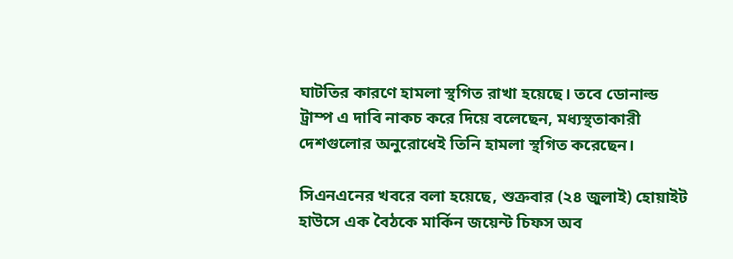ঘাটতির কারণে হামলা স্থগিত রাখা হয়েছে। তবে ডোনাল্ড ট্রাম্প এ দাবি নাকচ করে দিয়ে বলেছেন, মধ্যস্থতাকারী দেশগুলোর অনুরোধেই তিনি হামলা স্থগিত করেছেন।

সিএনএনের খবরে বলা হয়েছে, শুক্রবার (২৪ জুলাই) হোয়াইট হাউসে এক বৈঠকে মার্কিন জয়েন্ট চিফস অব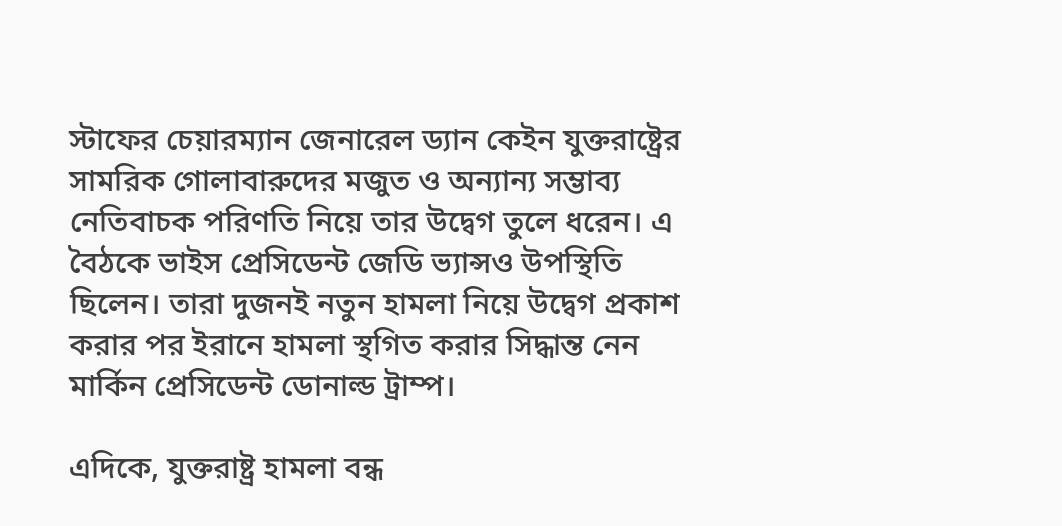স্টাফের চেয়ারম্যান জেনারেল ড্যান কেইন যুক্তরাষ্ট্রের সামরিক গোলাবারুদের মজুত ও অন্যান্য সম্ভাব্য নেতিবাচক পরিণতি নিয়ে তার উদ্বেগ তুলে ধরেন। এ বৈঠকে ভাইস প্রেসিডেন্ট জেডি ভ্যান্সও উপস্থিতি ছিলেন। তারা দুজনই নতুন হামলা নিয়ে উদ্বেগ প্রকাশ করার পর ইরানে হামলা স্থগিত করার সিদ্ধান্ত নেন মার্কিন প্রেসিডেন্ট ডোনাল্ড ট্রাম্প।

এদিকে, যুক্তরাষ্ট্র হামলা বন্ধ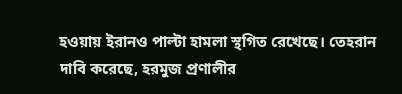হওয়ায় ইরানও পাল্টা হামলা স্থগিত রেখেছে। তেহরান দাবি করেছে, হরমুজ প্রণালীর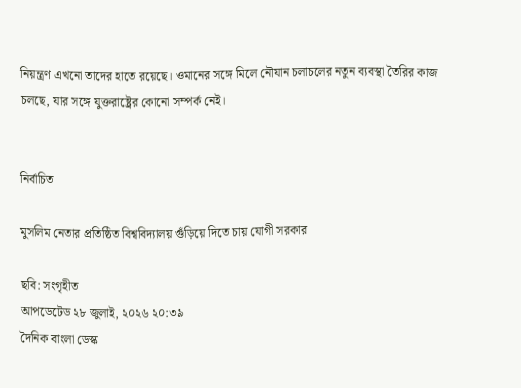নিয়ন্ত্রণ এখনো তাদের হাতে রয়েছে। ওমানের সঙ্গে মিলে নৌযান চলাচলের নতুন ব্যবস্থা তৈরির কাজ চলছে, যার সঙ্গে যুক্তরাষ্ট্রের কোনো সম্পর্ক নেই।


নির্বাচিত

মুসলিম নেতার প্রতিষ্ঠিত বিশ্ববিদ্যালয় গুঁড়িয়ে দিতে চায় যোগী সরকার

ছবি: সংগৃহীত
আপডেটেড ২৮ জুলাই, ২০২৬ ২০:৩৯
দৈনিক বাংলা ডেস্ক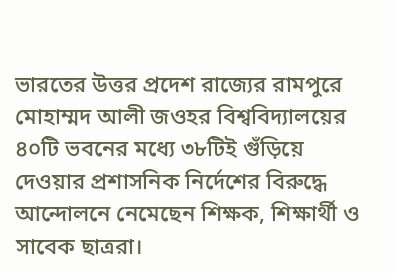ভারতের উত্তর প্রদেশ রাজ্যের রামপুরে মোহাম্মদ আলী জওহর বিশ্ববিদ্যালয়ের ৪০টি ভবনের মধ্যে ৩৮টিই গুঁড়িয়ে দেওয়ার প্রশাসনিক নির্দেশের বিরুদ্ধে আন্দোলনে নেমেছেন শিক্ষক, শিক্ষার্থী ও সাবেক ছাত্ররা।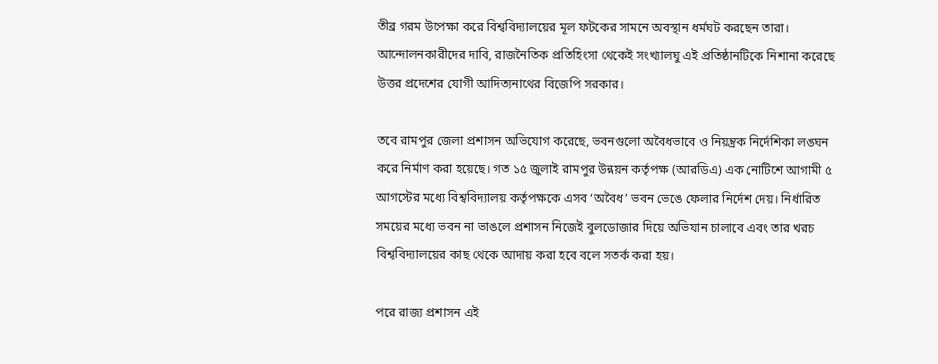তীব্র গরম উপেক্ষা করে বিশ্ববিদ্যালয়ের মূল ফটকের সামনে অবস্থান ধর্মঘট করছেন তারা। আন্দোলনকারীদের দাবি, রাজনৈতিক প্রতিহিংসা থেকেই সংখ্যালঘু এই প্রতিষ্ঠানটিকে নিশানা করেছে উত্তর প্রদেশের যোগী আদিত্যনাথের বিজেপি সরকার।

তবে রামপুর জেলা প্রশাসন অভিযোগ করেছে, ভবনগুলো অবৈধভাবে ও নিয়ন্ত্রক নির্দেশিকা লঙ্ঘন করে নির্মাণ করা হয়েছে। গত ১৫ জুলাই রামপুর উন্নয়ন কর্তৃপক্ষ (আরডিএ) এক নোটিশে আগামী ৫ আগস্টের মধ্যে বিশ্ববিদ্যালয় কর্তৃপক্ষকে এসব ‘অবৈধ’ ভবন ভেঙে ফেলার নির্দেশ দেয়। নির্ধারিত সময়ের মধ্যে ভবন না ভাঙলে প্রশাসন নিজেই বুলডোজার দিয়ে অভিযান চালাবে এবং তার খরচ বিশ্ববিদ্যালয়ের কাছ থেকে আদায় করা হবে বলে সতর্ক করা হয়।

পরে রাজ্য প্রশাসন এই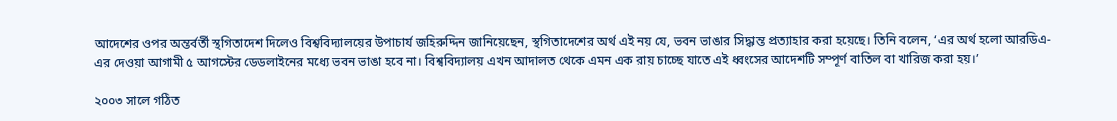আদেশের ওপর অন্তর্বর্তী স্থগিতাদেশ দিলেও বিশ্ববিদ্যালয়ের উপাচার্য জহিরুদ্দিন জানিয়েছেন, স্থগিতাদেশের অর্থ এই নয় যে, ভবন ভাঙার সিদ্ধান্ত প্রত্যাহার করা হয়েছে। তিনি বলেন, ‘এর অর্থ হলো আরডিএ-এর দেওয়া আগামী ৫ আগস্টের ডেডলাইনের মধ্যে ভবন ভাঙা হবে না। বিশ্ববিদ্যালয় এখন আদালত থেকে এমন এক রায় চাচ্ছে যাতে এই ধ্বংসের আদেশটি সম্পূর্ণ বাতিল বা খারিজ করা হয়।’

২০০৩ সালে গঠিত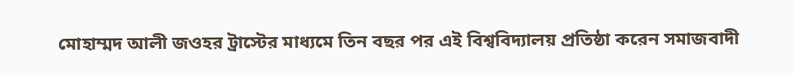মোহাম্মদ আলী জওহর ট্রাস্টের মাধ্যমে তিন বছর পর এই বিশ্ববিদ্যালয় প্রতিষ্ঠা করেন সমাজবাদী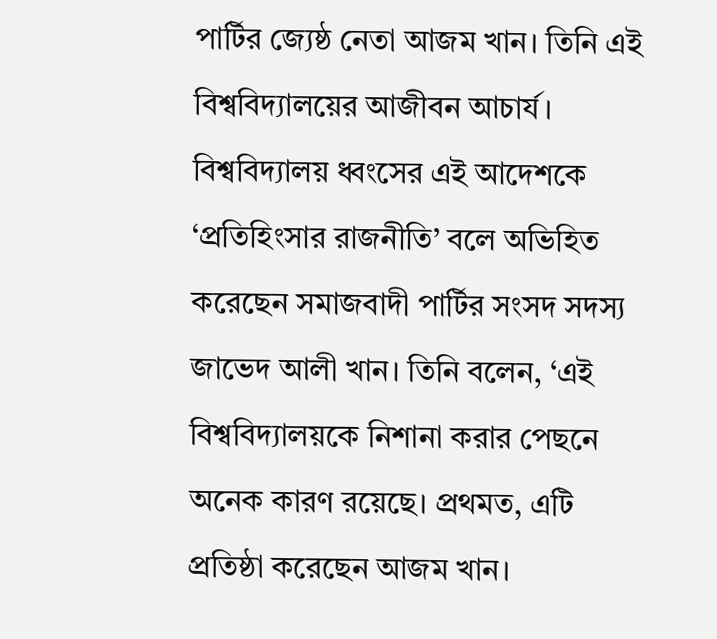পার্টির জ্যেষ্ঠ নেতা আজম খান। তিনি এই বিশ্ববিদ্যালয়ের আজীবন আচার্য। বিশ্ববিদ্যালয় ধ্বংসের এই আদেশকে ‘প্রতিহিংসার রাজনীতি’ বলে অভিহিত করেছেন সমাজবাদী পার্টির সংসদ সদস্য জাভেদ আলী খান। তিনি বলেন, ‘এই বিশ্ববিদ্যালয়কে নিশানা করার পেছনে অনেক কারণ রয়েছে। প্রথমত, এটি প্রতিষ্ঠা করেছেন আজম খান।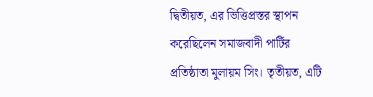দ্বিতীয়ত, এর ভিত্তিপ্রস্তর স্থাপন করেছিলেন সমাজবাদী পার্টির প্রতিষ্ঠাতা মুলায়ম সিং। তৃতীয়ত, এটি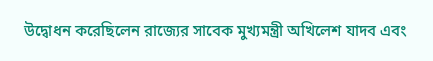উদ্বোধন করেছিলেন রাজ্যের সাবেক মুখ্যমন্ত্রী অখিলেশ যাদব এবং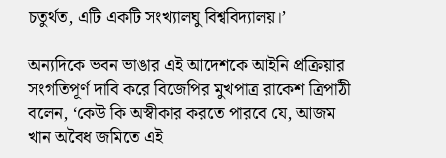চতুর্থত, এটি একটি সংখ্যালঘু বিশ্ববিদ্যালয়।’

অন্যদিকে ভবন ভাঙার এই আদেশকে আইনি প্রক্রিয়ার সংগতিপূর্ণ দাবি করে বিজেপির মুখপাত্র রাকেশ ত্রিপাঠী বলেন, ‘কেউ কি অস্বীকার করতে পারবে যে, আজম খান অবৈধ জমিতে এই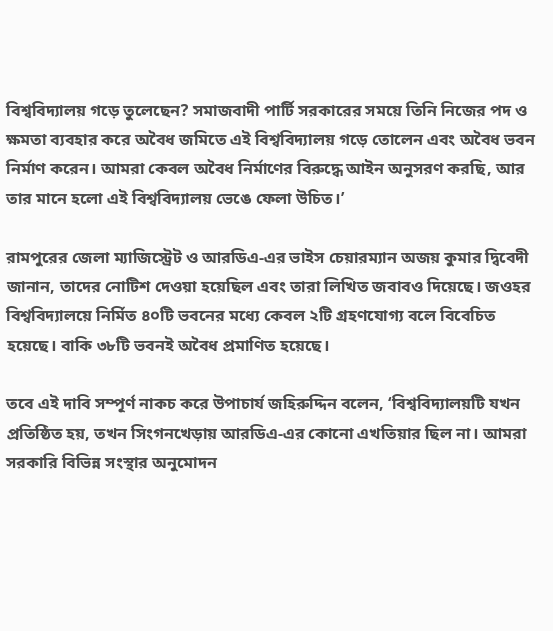বিশ্ববিদ্যালয় গড়ে তুলেছেন? সমাজবাদী পার্টি সরকারের সময়ে তিনি নিজের পদ ও ক্ষমতা ব্যবহার করে অবৈধ জমিতে এই বিশ্ববিদ্যালয় গড়ে তোলেন এবং অবৈধ ভবন নির্মাণ করেন। আমরা কেবল অবৈধ নির্মাণের বিরুদ্ধে আইন অনুসরণ করছি, আর তার মানে হলো এই বিশ্ববিদ্যালয় ভেঙে ফেলা উচিত।’

রামপুরের জেলা ম্যাজিস্ট্রেট ও আরডিএ-এর ভাইস চেয়ারম্যান অজয় কুমার দ্বিবেদী জানান, তাদের নোটিশ দেওয়া হয়েছিল এবং তারা লিখিত জবাবও দিয়েছে। জওহর বিশ্ববিদ্যালয়ে নির্মিত ৪০টি ভবনের মধ্যে কেবল ২টি গ্রহণযোগ্য বলে বিবেচিত হয়েছে। বাকি ৩৮টি ভবনই অবৈধ প্রমাণিত হয়েছে।

তবে এই দাবি সম্পূর্ণ নাকচ করে উপাচার্য জহিরুদ্দিন বলেন, ‘বিশ্ববিদ্যালয়টি যখন প্রতিষ্ঠিত হয়, তখন সিংগনখেড়ায় আরডিএ-এর কোনো এখতিয়ার ছিল না। আমরা সরকারি বিভিন্ন সংস্থার অনুমোদন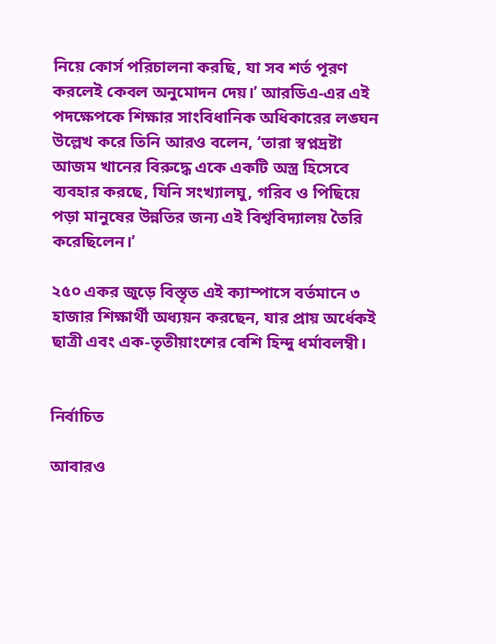নিয়ে কোর্স পরিচালনা করছি, যা সব শর্ত পূরণ করলেই কেবল অনুমোদন দেয়।’ আরডিএ-এর এই পদক্ষেপকে শিক্ষার সাংবিধানিক অধিকারের লঙ্ঘন উল্লেখ করে তিনি আরও বলেন, ‘তারা স্বপ্নদ্রষ্টা আজম খানের বিরুদ্ধে একে একটি অস্ত্র হিসেবে ব্যবহার করছে, যিনি সংখ্যালঘু, গরিব ও পিছিয়ে পড়া মানুষের উন্নতির জন্য এই বিশ্ববিদ্যালয় তৈরি করেছিলেন।’

২৫০ একর জুড়ে বিস্তৃত এই ক্যাম্পাসে বর্তমানে ৩ হাজার শিক্ষার্থী অধ্যয়ন করছেন, যার প্রায় অর্ধেকই ছাত্রী এবং এক-তৃতীয়াংশের বেশি হিন্দু ধর্মাবলম্বী।


নির্বাচিত

আবারও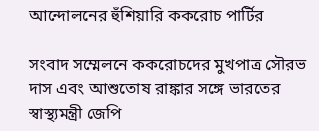আন্দোলনের হুঁশিয়ারি ককরোচ পার্টির

সংবাদ সম্মেলনে ককরোচদের মুখপাত্র সৌরভ দাস এবং আশুতোষ রাঙ্কার সঙ্গে ভারতের স্বাস্থ্যমন্ত্রী জেপি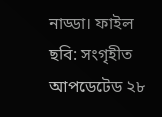নাড্ডা। ফাইল ছবি: সংগৃহীত
আপডেটেড ২৮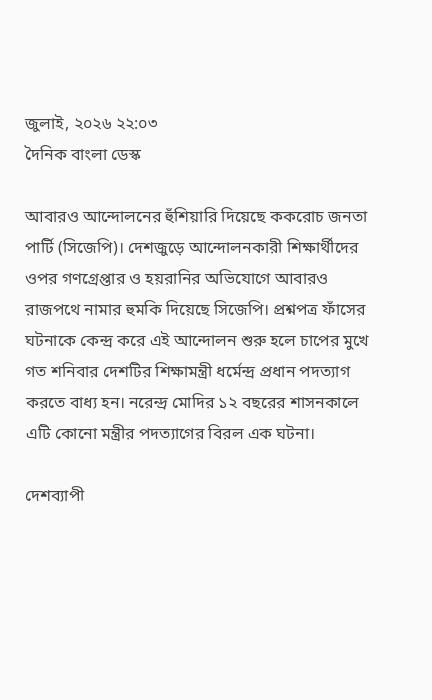জুলাই, ২০২৬ ২২:০৩
দৈনিক বাংলা ডেস্ক

আবারও আন্দোলনের হুঁশিয়ারি দিয়েছে ককরোচ জনতা পার্টি (সিজেপি)। দেশজুড়ে আন্দোলনকারী শিক্ষার্থীদের ওপর গণগ্রেপ্তার ও হয়রানির অভিযোগে আবারও রাজপথে নামার হুমকি দিয়েছে সিজেপি। প্রশ্নপত্র ফাঁসের ঘটনাকে কেন্দ্র করে এই আন্দোলন শুরু হলে চাপের মুখে গত শনিবার দেশটির শিক্ষামন্ত্রী ধর্মেন্দ্র প্রধান পদত্যাগ করতে বাধ্য হন। নরেন্দ্র মোদির ১২ বছরের শাসনকালে এটি কোনো মন্ত্রীর পদত্যাগের বিরল এক ঘটনা।

দেশব্যাপী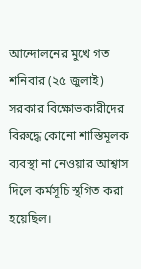আন্দোলনের মুখে গত শনিবার (২৫ জুলাই) সরকার বিক্ষোভকারীদের বিরুদ্ধে কোনো শাস্তিমূলক ব্যবস্থা না নেওয়ার আশ্বাস দিলে কর্মসূচি স্থগিত করা হয়েছিল।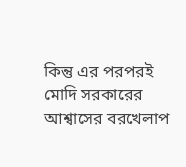কিন্তু এর পরপরই মোদি সরকারের আশ্বাসের বরখেলাপ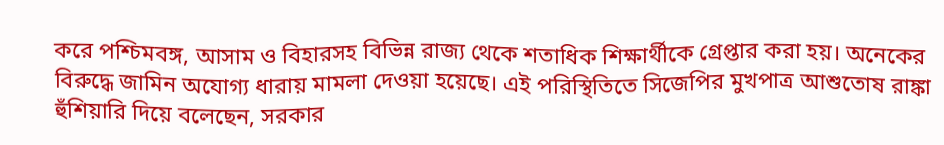করে পশ্চিমবঙ্গ, আসাম ও বিহারসহ বিভিন্ন রাজ্য থেকে শতাধিক শিক্ষার্থীকে গ্রেপ্তার করা হয়। অনেকের বিরুদ্ধে জামিন অযোগ্য ধারায় মামলা দেওয়া হয়েছে। এই পরিস্থিতিতে সিজেপির মুখপাত্র আশুতোষ রাঙ্কা হুঁশিয়ারি দিয়ে বলেছেন, সরকার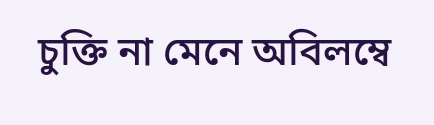চুক্তি না মেনে অবিলম্বে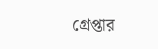গ্রেপ্তার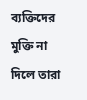ব্যক্তিদের মুক্তি না দিলে তারা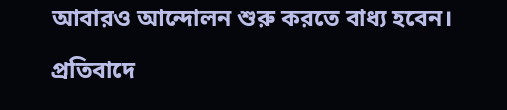আবারও আন্দোলন শুরু করতে বাধ্য হবেন।

প্রতিবাদে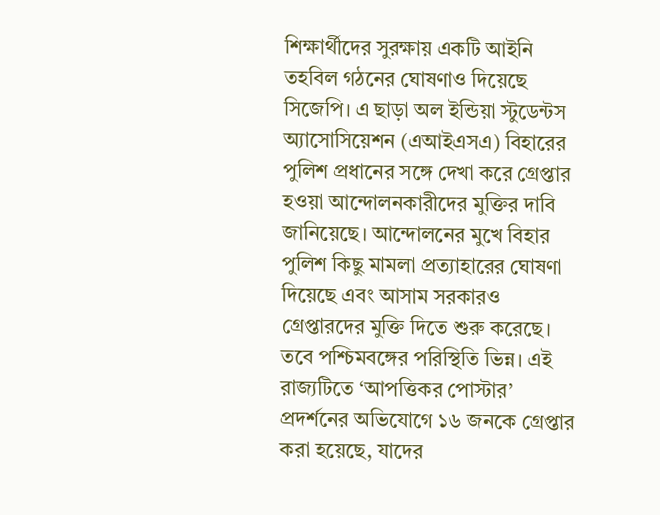শিক্ষার্থীদের সুরক্ষায় একটি আইনি তহবিল গঠনের ঘোষণাও দিয়েছে সিজেপি। এ ছাড়া অল ইন্ডিয়া স্টুডেন্টস অ্যাসোসিয়েশন (এআইএসএ) বিহারের পুলিশ প্রধানের সঙ্গে দেখা করে গ্রেপ্তার হওয়া আন্দোলনকারীদের মুক্তির দাবি জানিয়েছে। আন্দোলনের মুখে বিহার পুলিশ কিছু মামলা প্রত্যাহারের ঘোষণা দিয়েছে এবং আসাম সরকারও গ্রেপ্তারদের মুক্তি দিতে শুরু করেছে। তবে পশ্চিমবঙ্গের পরিস্থিতি ভিন্ন। এই রাজ্যটিতে ‘আপত্তিকর পোস্টার’ প্রদর্শনের অভিযোগে ১৬ জনকে গ্রেপ্তার করা হয়েছে, যাদের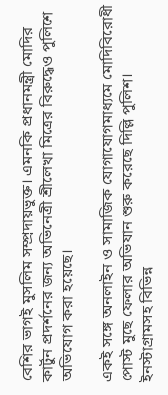বেশির ভাগই মুসলিম সম্প্রদায়ভুক্ত। এমনকি প্রধানমন্ত্রী মোদির কার্টুন প্রদর্শনের জন্য অভিনেত্রী শ্রীলেখা মিত্রের বিরুদ্ধেও পুলিশে অভিযোগ করা হয়েছে।

একই সঙ্গে অনলাইন ও সামাজিক যোগাযোগমাধ্যমে মোদিবিরোধী পোস্ট মুছে ফেলার অভিযান শুরু করেছে দিল্লি পুলিশ। ইনস্টাগ্রামসহ বিভিন্ন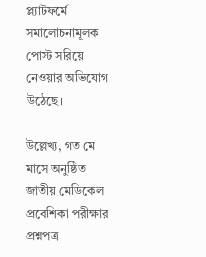প্ল্যাটফর্মে সমালোচনামূলক পোস্ট সরিয়ে নেওয়ার অভিযোগ উঠেছে।

উল্লেখ্য, গত মে মাসে অনুষ্ঠিত জাতীয় মেডিকেল প্রবেশিকা পরীক্ষার প্রশ্নপত্র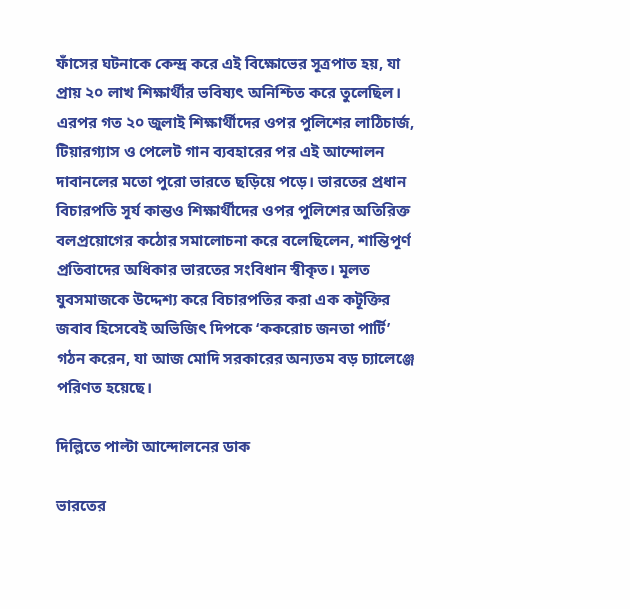ফাঁসের ঘটনাকে কেন্দ্র করে এই বিক্ষোভের সূত্রপাত হয়, যা প্রায় ২০ লাখ শিক্ষার্থীর ভবিষ্যৎ অনিশ্চিত করে তুলেছিল। এরপর গত ২০ জুলাই শিক্ষার্থীদের ওপর পুলিশের লাঠিচার্জ, টিয়ারগ্যাস ও পেলেট গান ব্যবহারের পর এই আন্দোলন দাবানলের মতো পুরো ভারতে ছড়িয়ে পড়ে। ভারতের প্রধান বিচারপতি সূর্য কান্তও শিক্ষার্থীদের ওপর পুলিশের অতিরিক্ত বলপ্রয়োগের কঠোর সমালোচনা করে বলেছিলেন, শান্তিপূর্ণ প্রতিবাদের অধিকার ভারতের সংবিধান স্বীকৃত। মূলত যুবসমাজকে উদ্দেশ্য করে বিচারপতির করা এক কটূক্তির জবাব হিসেবেই অভিজিৎ দিপকে ‘ককরোচ জনতা পার্টি’ গঠন করেন, যা আজ মোদি সরকারের অন্যতম বড় চ্যালেঞ্জে পরিণত হয়েছে।

দিল্লিতে পাল্টা আন্দোলনের ডাক

ভারতের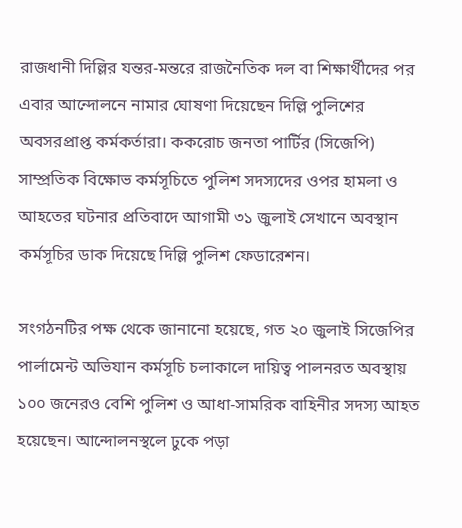রাজধানী দিল্লির যন্তর-মন্তরে রাজনৈতিক দল বা শিক্ষার্থীদের পর এবার আন্দোলনে নামার ঘোষণা দিয়েছেন দিল্লি পুলিশের অবসরপ্রাপ্ত কর্মকর্তারা। ককরোচ জনতা পার্টির (সিজেপি) সাম্প্রতিক বিক্ষোভ কর্মসূচিতে পুলিশ সদস্যদের ওপর হামলা ও আহতের ঘটনার প্রতিবাদে আগামী ৩১ জুলাই সেখানে অবস্থান কর্মসূচির ডাক দিয়েছে দিল্লি পুলিশ ফেডারেশন।

সংগঠনটির পক্ষ থেকে জানানো হয়েছে, গত ২০ জুলাই সিজেপির পার্লামেন্ট অভিযান কর্মসূচি চলাকালে দায়িত্ব পালনরত অবস্থায় ১০০ জনেরও বেশি পুলিশ ও আধা-সামরিক বাহিনীর সদস্য আহত হয়েছেন। আন্দোলনস্থলে ঢুকে পড়া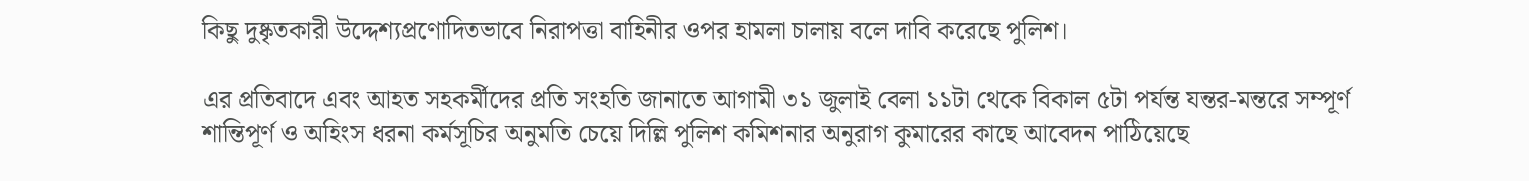কিছু দুষ্কৃতকারী উদ্দেশ্যপ্রণোদিতভাবে নিরাপত্তা বাহিনীর ওপর হামলা চালায় বলে দাবি করেছে পুলিশ।

এর প্রতিবাদে এবং আহত সহকর্মীদের প্রতি সংহতি জানাতে আগামী ৩১ জুলাই বেলা ১১টা থেকে বিকাল ৫টা পর্যন্ত যন্তর-মন্তরে সম্পূর্ণ শান্তিপূর্ণ ও অহিংস ধরনা কর্মসূচির অনুমতি চেয়ে দিল্লি পুলিশ কমিশনার অনুরাগ কুমারের কাছে আবেদন পাঠিয়েছে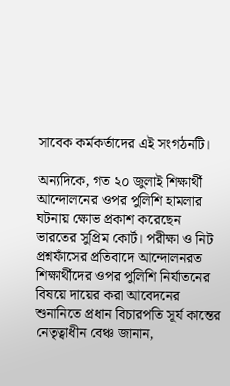সাবেক কর্মকর্তাদের এই সংগঠনটি।

অন্যদিকে, গত ২০ জুলাই শিক্ষার্থী আন্দোলনের ওপর পুলিশি হামলার ঘটনায় ক্ষোভ প্রকাশ করেছেন ভারতের সুপ্রিম কোর্ট। পরীক্ষা ও নিট প্রশ্নফাঁসের প্রতিবাদে আন্দোলনরত শিক্ষার্থীদের ওপর পুলিশি নির্যাতনের বিষয়ে দায়ের করা আবেদনের শুনানিতে প্রধান বিচারপতি সূর্য কান্তের নেতৃত্বাধীন বেঞ্চ জানান,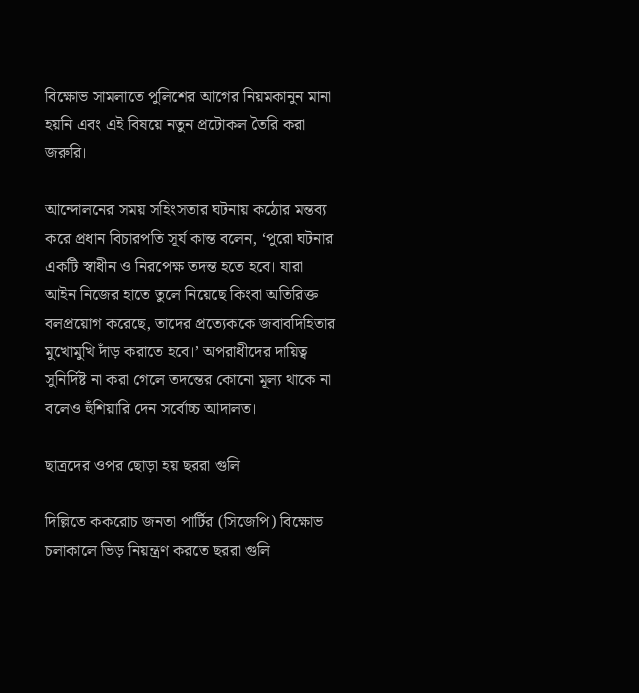বিক্ষোভ সামলাতে পুলিশের আগের নিয়মকানুন মানা হয়নি এবং এই বিষয়ে নতুন প্রটোকল তৈরি করা জরুরি।

আন্দোলনের সময় সহিংসতার ঘটনায় কঠোর মন্তব্য করে প্রধান বিচারপতি সূর্য কান্ত বলেন, ‘পুরো ঘটনার একটি স্বাধীন ও নিরপেক্ষ তদন্ত হতে হবে। যারা আইন নিজের হাতে তুলে নিয়েছে কিংবা অতিরিক্ত বলপ্রয়োগ করেছে, তাদের প্রত্যেককে জবাবদিহিতার মুখোমুখি দাঁড় করাতে হবে।’ অপরাধীদের দায়িত্ব সুনির্দিষ্ট না করা গেলে তদন্তের কোনো মূল্য থাকে না বলেও হুঁশিয়ারি দেন সর্বোচ্চ আদালত।

ছাত্রদের ওপর ছোড়া হয় ছররা গুলি

দিল্লিতে ককরোচ জনতা পার্টির (সিজেপি) বিক্ষোভ চলাকালে ভিড় নিয়ন্ত্রণ করতে ছররা গুলি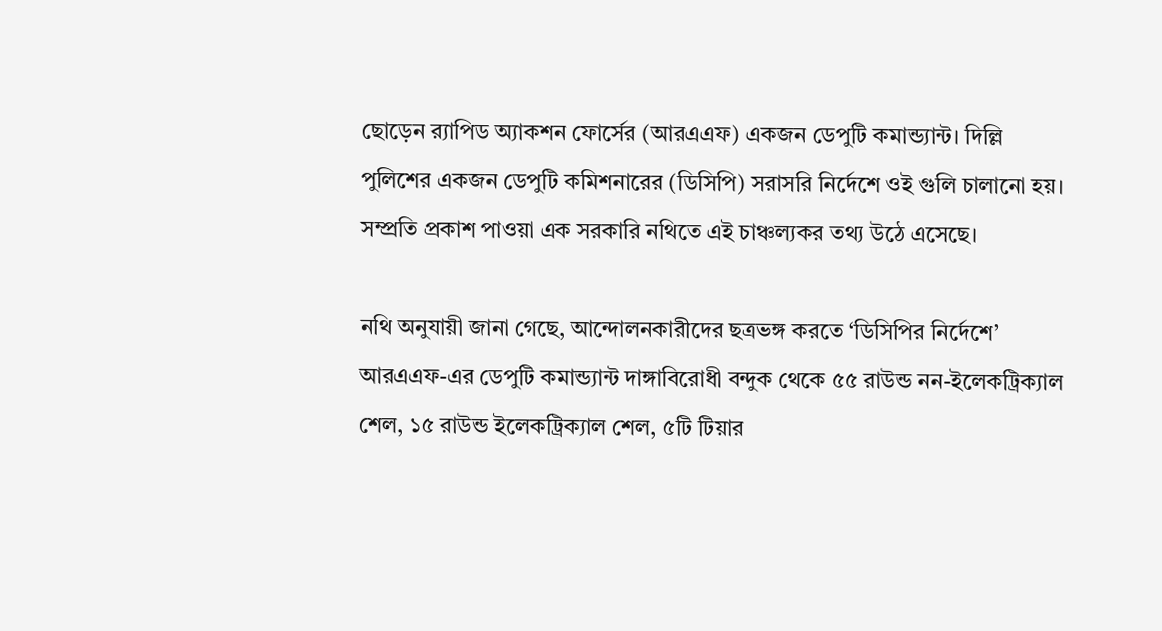ছোড়েন র‌্যাপিড অ্যাকশন ফোর্সের (আরএএফ) একজন ডেপুটি কমান্ড্যান্ট। দিল্লি পুলিশের একজন ডেপুটি কমিশনারের (ডিসিপি) সরাসরি নির্দেশে ওই গুলি চালানো হয়। সম্প্রতি প্রকাশ পাওয়া এক সরকারি নথিতে এই চাঞ্চল্যকর তথ্য উঠে এসেছে।

নথি অনুযায়ী জানা গেছে, আন্দোলনকারীদের ছত্রভঙ্গ করতে ‘ডিসিপির নির্দেশে’ আরএএফ-এর ডেপুটি কমান্ড্যান্ট দাঙ্গাবিরোধী বন্দুক থেকে ৫৫ রাউন্ড নন-ইলেকট্রিক্যাল শেল, ১৫ রাউন্ড ইলেকট্রিক্যাল শেল, ৫টি টিয়ার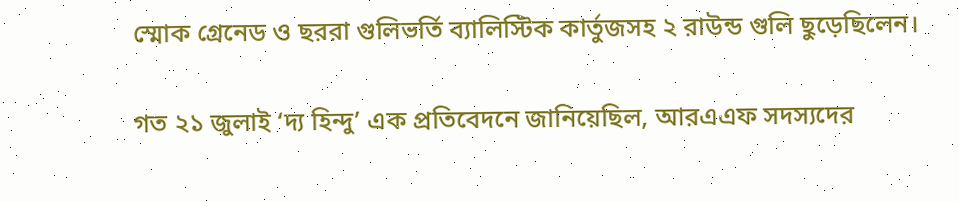স্মোক গ্রেনেড ও ছররা গুলিভর্তি ব্যালিস্টিক কার্তুজসহ ২ রাউন্ড গুলি ছুড়েছিলেন।

গত ২১ জুলাই ‘দ্য হিন্দু’ এক প্রতিবেদনে জানিয়েছিল, আরএএফ সদস্যদের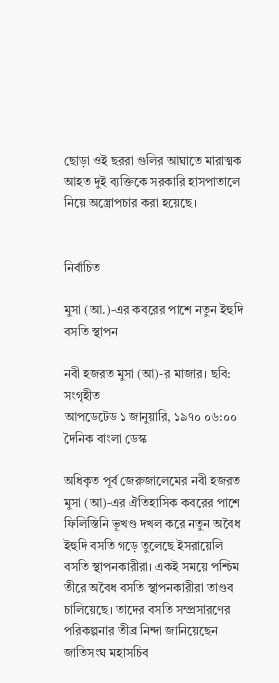ছোড়া ওই ছররা গুলির আঘাতে মারাত্মক আহত দুই ব্যক্তিকে সরকারি হাসপাতালে নিয়ে অস্ত্রোপচার করা হয়েছে।


নির্বাচিত

মুসা (আ.)-এর কবরের পাশে নতুন ইহুদি বসতি স্থাপন

নবী হজরত মুসা (আ)-র মাজার। ছবি: সংগৃহীত
আপডেটেড ১ জানুয়ারি, ১৯৭০ ০৬:০০
দৈনিক বাংলা ডেস্ক

অধিকৃত পূর্ব জেরুজালেমের নবী হজরত মুসা (আ)-এর ঐতিহাসিক কবরের পাশে ফিলিস্তিনি ভূখণ্ড দখল করে নতুন অবৈধ ইহুদি বসতি গড়ে তুলেছে ইসরায়েলি বসতি স্থাপনকারীরা। একই সময়ে পশ্চিম তীরে অবৈধ বসতি স্থাপনকারীরা তাণ্ডব চালিয়েছে। তাদের বসতি সম্প্রসারণের পরিকল্পনার তীব্র নিন্দা জানিয়েছেন জাতিসংঘ মহাসচিব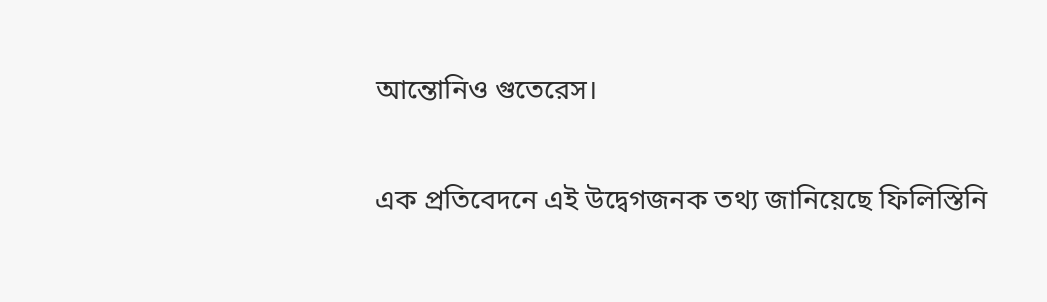আন্তোনিও গুতেরেস।

এক প্রতিবেদনে এই উদ্বেগজনক তথ্য জানিয়েছে ফিলিস্তিনি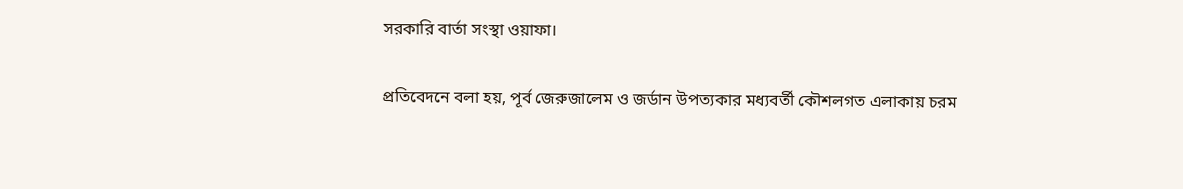সরকারি বার্তা সংস্থা ওয়াফা।

প্রতিবেদনে বলা হয়, পূর্ব জেরুজালেম ও জর্ডান উপত্যকার মধ্যবর্তী কৌশলগত এলাকায় চরম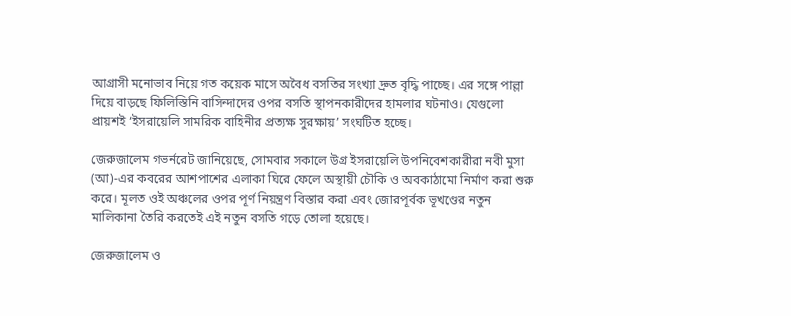আগ্রাসী মনোভাব নিয়ে গত কয়েক মাসে অবৈধ বসতির সংখ্যা দ্রুত বৃদ্ধি পাচ্ছে। এর সঙ্গে পাল্লা দিয়ে বাড়ছে ফিলিস্তিনি বাসিন্দাদের ওপর বসতি স্থাপনকারীদের হামলার ঘটনাও। যেগুলো প্রায়শই ‘ইসরায়েলি সামরিক বাহিনীর প্রত্যক্ষ সুরক্ষায়’ সংঘটিত হচ্ছে।

জেরুজালেম গভর্নরেট জানিয়েছে, সোমবার সকালে উগ্র ইসরায়েলি উপনিবেশকারীরা নবী মুসা (আ)-এর কবরের আশপাশের এলাকা ঘিরে ফেলে অস্থায়ী চৌকি ও অবকাঠামো নির্মাণ করা শুরু করে। মূলত ওই অঞ্চলের ওপর পূর্ণ নিয়ন্ত্রণ বিস্তার করা এবং জোরপূর্বক ভূখণ্ডের নতুন মালিকানা তৈরি করতেই এই নতুন বসতি গড়ে তোলা হয়েছে।

জেরুজালেম ও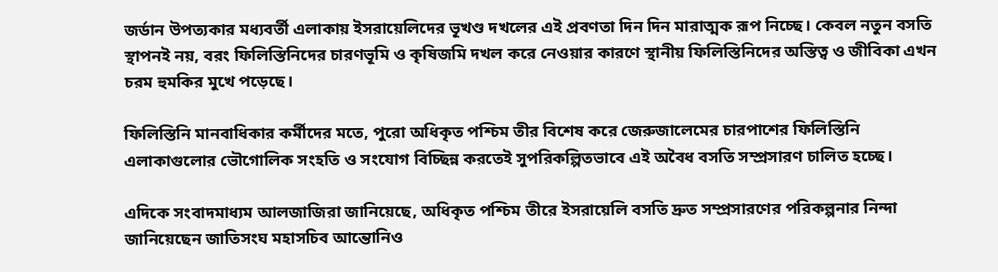জর্ডান উপত্যকার মধ্যবর্তী এলাকায় ইসরায়েলিদের ভূখণ্ড দখলের এই প্রবণতা দিন দিন মারাত্মক রূপ নিচ্ছে। কেবল নতুন বসতি স্থাপনই নয়, বরং ফিলিস্তিনিদের চারণভূমি ও কৃষিজমি দখল করে নেওয়ার কারণে স্থানীয় ফিলিস্তিনিদের অস্তিত্ব ও জীবিকা এখন চরম হুমকির মুখে পড়েছে।

ফিলিস্তিনি মানবাধিকার কর্মীদের মতে, পুরো অধিকৃত পশ্চিম তীর বিশেষ করে জেরুজালেমের চারপাশের ফিলিস্তিনি এলাকাগুলোর ভৌগোলিক সংহতি ও সংযোগ বিচ্ছিন্ন করতেই সুপরিকল্পিতভাবে এই অবৈধ বসতি সম্প্রসারণ চালিত হচ্ছে।

এদিকে সংবাদমাধ্যম আলজাজিরা জানিয়েছে, অধিকৃত পশ্চিম তীরে ইসরায়েলি বসতি দ্রুত সম্প্রসারণের পরিকল্পনার নিন্দা জানিয়েছেন জাতিসংঘ মহাসচিব আন্তোনিও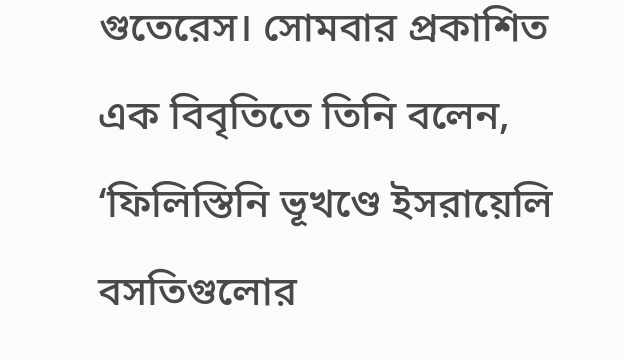গুতেরেস। সোমবার প্রকাশিত এক বিবৃতিতে তিনি বলেন, ‘ফিলিস্তিনি ভূখণ্ডে ইসরায়েলি বসতিগুলোর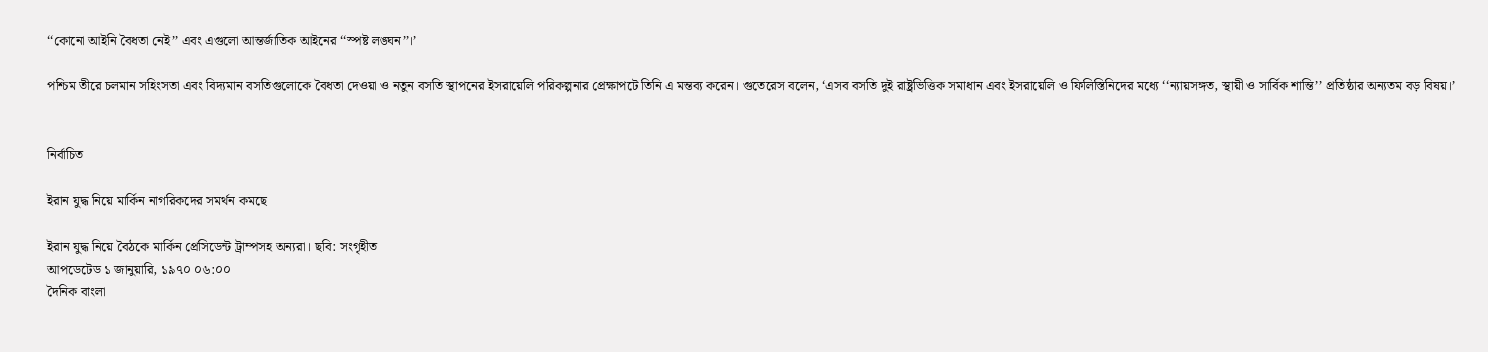‘‘কোনো আইনি বৈধতা নেই’’ এবং এগুলো আন্তর্জাতিক আইনের ‘‘স্পষ্ট লঙ্ঘন’’।’

পশ্চিম তীরে চলমান সহিংসতা এবং বিদ্যমান বসতিগুলোকে বৈধতা দেওয়া ও নতুন বসতি স্থাপনের ইসরায়েলি পরিকল্পনার প্রেক্ষাপটে তিনি এ মন্তব্য করেন। গুতেরেস বলেন, ‘এসব বসতি দুই রাষ্ট্রভিত্তিক সমাধান এবং ইসরায়েলি ও ফিলিস্তিনিদের মধ্যে ‘‘ন্যায়সঙ্গত, স্থায়ী ও সার্বিক শান্তি’’ প্রতিষ্ঠার অন্যতম বড় বিষয়।’


নির্বাচিত

ইরান যুদ্ধ নিয়ে মার্কিন নাগরিকদের সমর্থন কমছে

ইরান যুদ্ধ নিয়ে বৈঠকে মার্কিন প্রেসিডেন্ট ট্রাম্পসহ অন্যরা। ছবি: সংগৃহীত
আপডেটেড ১ জানুয়ারি, ১৯৭০ ০৬:০০
দৈনিক বাংলা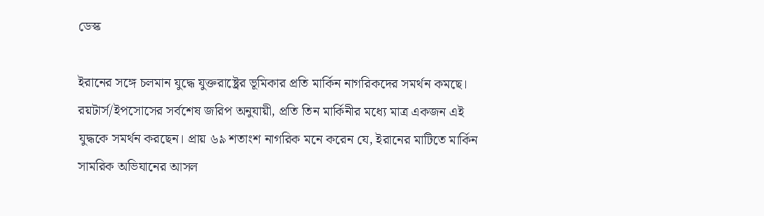ডেস্ক

ইরানের সঙ্গে চলমান যুদ্ধে যুক্তরাষ্ট্রের ভূমিকার প্রতি মার্কিন নাগরিকদের সমর্থন কমছে। রয়টার্স/ইপসোসের সর্বশেষ জরিপ অনুযায়ী, প্রতি তিন মার্কিনীর মধ্যে মাত্র একজন এই যুদ্ধকে সমর্থন করছেন। প্রায় ৬৯ শতাংশ নাগরিক মনে করেন যে, ইরানের মাটিতে মার্কিন সামরিক অভিযানের আসল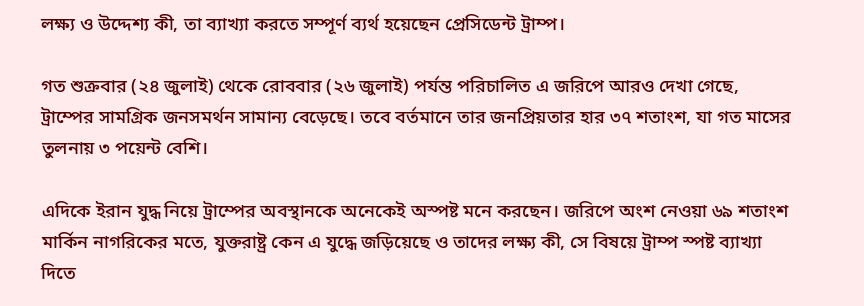লক্ষ্য ও উদ্দেশ্য কী, তা ব্যাখ্যা করতে সম্পূর্ণ ব্যর্থ হয়েছেন প্রেসিডেন্ট ট্রাম্প।

গত শুক্রবার (২৪ জুলাই) থেকে রোববার (২৬ জুলাই) পর্যন্ত পরিচালিত এ জরিপে আরও দেখা গেছে, ট্রাম্পের সামগ্রিক জনসমর্থন সামান্য বেড়েছে। তবে বর্তমানে তার জনপ্রিয়তার হার ৩৭ শতাংশ, যা গত মাসের তুলনায় ৩ পয়েন্ট বেশি।

এদিকে ইরান যুদ্ধ নিয়ে ট্রাম্পের অবস্থানকে অনেকেই অস্পষ্ট মনে করছেন। জরিপে অংশ নেওয়া ৬৯ শতাংশ মার্কিন নাগরিকের মতে, যুক্তরাষ্ট্র কেন এ যুদ্ধে জড়িয়েছে ও তাদের লক্ষ্য কী, সে বিষয়ে ট্রাম্প স্পষ্ট ব্যাখ্যা দিতে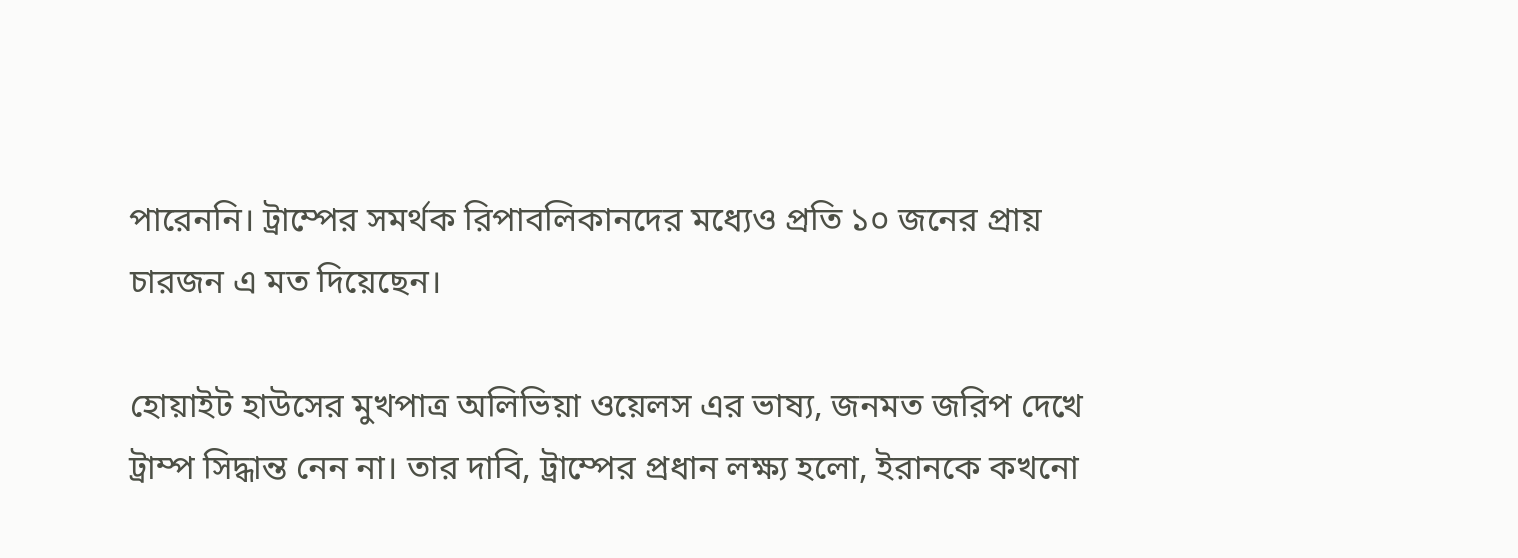পারেননি। ট্রাম্পের সমর্থক রিপাবলিকানদের মধ্যেও প্রতি ১০ জনের প্রায় চারজন এ মত দিয়েছেন।

হোয়াইট হাউসের মুখপাত্র অলিভিয়া ওয়েলস এর ভাষ্য, জনমত জরিপ দেখে ট্রাম্প সিদ্ধান্ত নেন না। তার দাবি, ট্রাম্পের প্রধান লক্ষ্য হলো, ইরানকে কখনো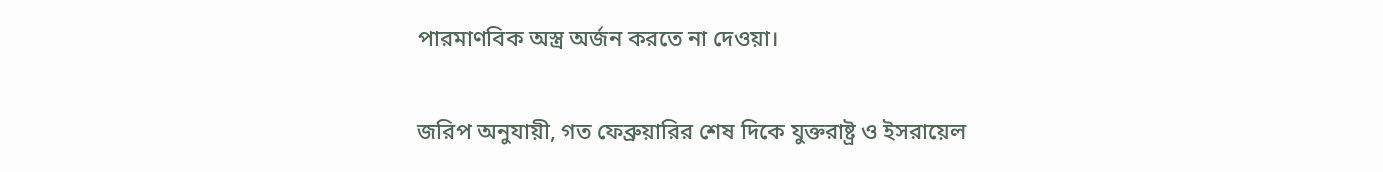পারমাণবিক অস্ত্র অর্জন করতে না দেওয়া।

জরিপ অনুযায়ী, গত ফেব্রুয়ারির শেষ দিকে যুক্তরাষ্ট্র ও ইসরায়েল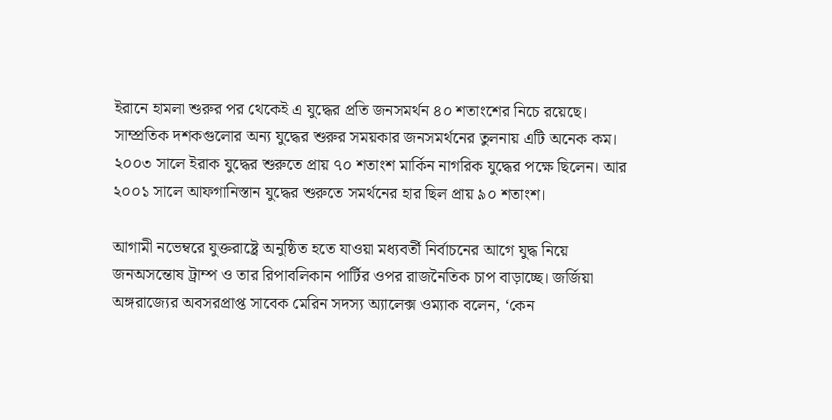ইরানে হামলা শুরুর পর থেকেই এ যুদ্ধের প্রতি জনসমর্থন ৪০ শতাংশের নিচে রয়েছে। সাম্প্রতিক দশকগুলোর অন্য যুদ্ধের শুরুর সময়কার জনসমর্থনের তুলনায় এটি অনেক কম। ২০০৩ সালে ইরাক যুদ্ধের শুরুতে প্রায় ৭০ শতাংশ মার্কিন নাগরিক যুদ্ধের পক্ষে ছিলেন। আর ২০০১ সালে আফগানিস্তান যুদ্ধের শুরুতে সমর্থনের হার ছিল প্রায় ৯০ শতাংশ।

আগামী নভেম্বরে যুক্তরাষ্ট্রে অনুষ্ঠিত হতে যাওয়া মধ্যবর্তী নির্বাচনের আগে যুদ্ধ নিয়ে জনঅসন্তোষ ট্রাম্প ও তার রিপাবলিকান পার্টির ওপর রাজনৈতিক চাপ বাড়াচ্ছে। জর্জিয়া অঙ্গরাজ্যের অবসরপ্রাপ্ত সাবেক মেরিন সদস্য অ্যালেক্স ওম্যাক বলেন, ‘কেন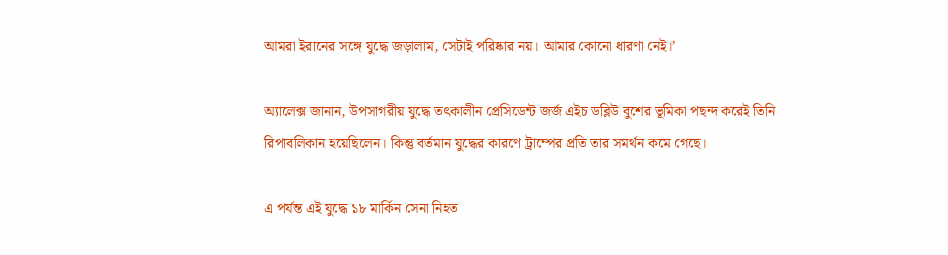আমরা ইরানের সঙ্গে যুদ্ধে জড়ালাম, সেটাই পরিষ্কার নয়। আমার কোনো ধারণা নেই।’

অ্যালেক্স জানান, উপসাগরীয় যুদ্ধে তৎকালীন প্রেসিডেন্ট জর্জ এইচ ডব্লিউ বুশের ভূমিকা পছন্দ করেই তিনি রিপাবলিকান হয়েছিলেন। কিন্তু বর্তমান যুদ্ধের কারণে ট্রাম্পের প্রতি তার সমর্থন কমে গেছে।

এ পর্যন্ত এই যুদ্ধে ১৮ মার্কিন সেনা নিহত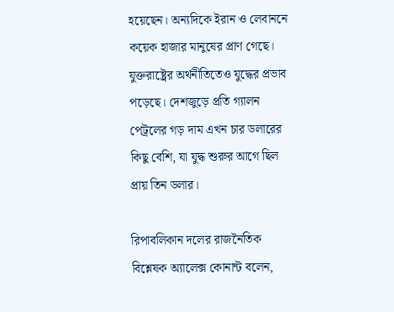হয়েছেন। অন্যদিকে ইরান ও লেবাননে কয়েক হাজার মানুষের প্রাণ গেছে। যুক্তরাষ্ট্রের অর্থনীতিতেও যুদ্ধের প্রভাব পড়েছে। দেশজুড়ে প্রতি গ্যালন পেট্রলের গড় দাম এখন চার ডলারের কিছু বেশি, যা যুদ্ধ শুরুর আগে ছিল প্রায় তিন ডলার।

রিপাবলিকান দলের রাজনৈতিক বিশ্লেষক অ্যালেক্স কোনান্ট বলেন,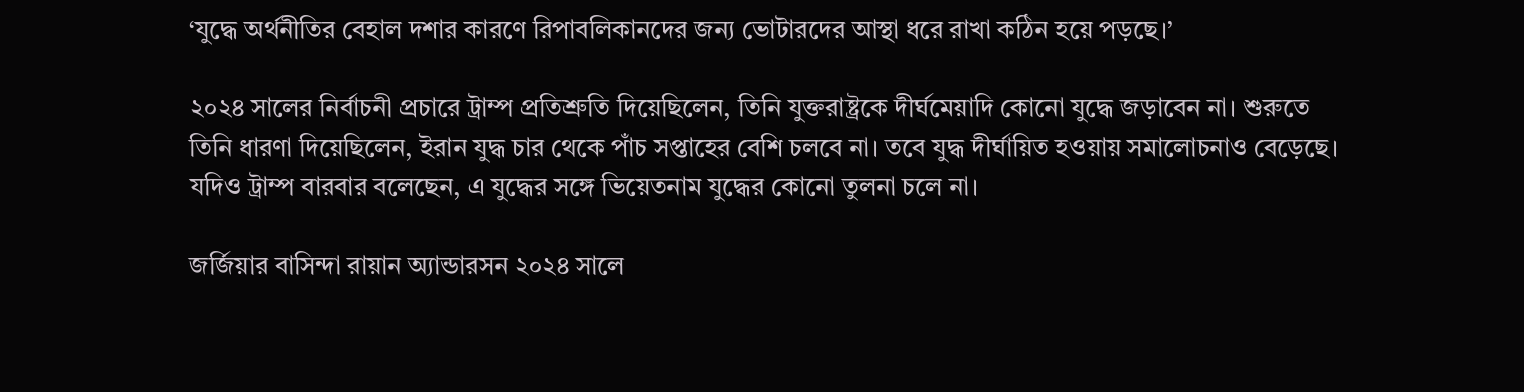‘যুদ্ধে অর্থনীতির বেহাল দশার কারণে রিপাবলিকানদের জন্য ভোটারদের আস্থা ধরে রাখা কঠিন হয়ে পড়ছে।’

২০২৪ সালের নির্বাচনী প্রচারে ট্রাম্প প্রতিশ্রুতি দিয়েছিলেন, তিনি যুক্তরাষ্ট্রকে দীর্ঘমেয়াদি কোনো যুদ্ধে জড়াবেন না। শুরুতে তিনি ধারণা দিয়েছিলেন, ইরান যুদ্ধ চার থেকে পাঁচ সপ্তাহের বেশি চলবে না। তবে যুদ্ধ দীর্ঘায়িত হওয়ায় সমালোচনাও বেড়েছে। যদিও ট্রাম্প বারবার বলেছেন, এ যুদ্ধের সঙ্গে ভিয়েতনাম যুদ্ধের কোনো তুলনা চলে না।

জর্জিয়ার বাসিন্দা রায়ান অ্যান্ডারসন ২০২৪ সালে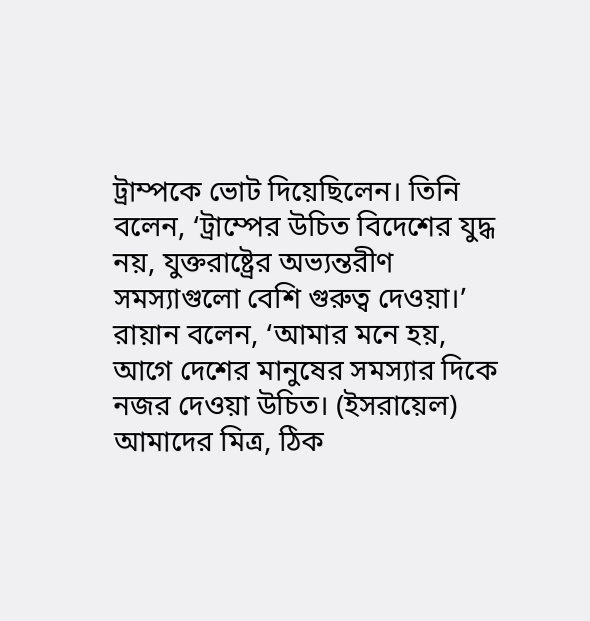ট্রাম্পকে ভোট দিয়েছিলেন। তিনি বলেন, ‘ট্রাম্পের উচিত বিদেশের যুদ্ধ নয়, যুক্তরাষ্ট্রের অভ্যন্তরীণ সমস্যাগুলো বেশি গুরুত্ব দেওয়া।’ রায়ান বলেন, ‘আমার মনে হয়, আগে দেশের মানুষের সমস্যার দিকে নজর দেওয়া উচিত। (ইসরায়েল) আমাদের মিত্র, ঠিক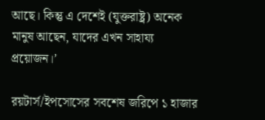আছে। কিন্তু এ দেশেই (যুক্তরাষ্ট্র) অনেক মানুষ আছেন, যাদের এখন সাহায্য প্রয়োজন।’

রয়টার্স/ইপসোসের সবশেষ জরিপে ১ হাজার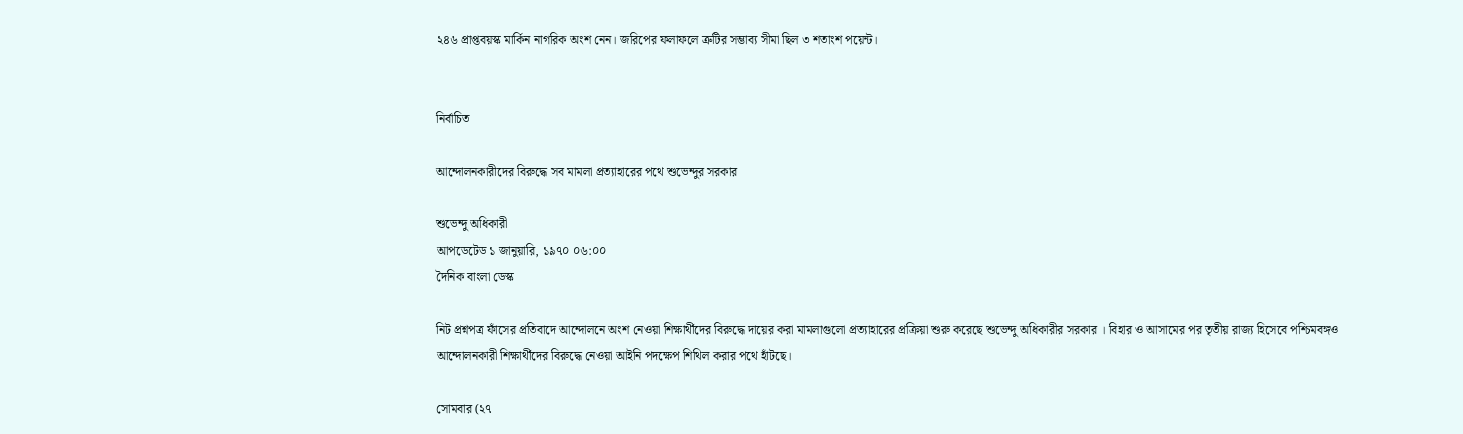২৪৬ প্রাপ্তবয়স্ক মার্কিন নাগরিক অংশ নেন। জরিপের ফলাফলে ত্রুটির সম্ভাব্য সীমা ছিল ৩ শতাংশ পয়েন্ট।


নির্বাচিত

আন্দোলনকারীদের বিরুদ্ধে সব মামলা প্রত্যাহারের পথে শুভেন্দুর সরকার

শুভেন্দু অধিকারী
আপডেটেড ১ জানুয়ারি, ১৯৭০ ০৬:০০
দৈনিক বাংলা ডেস্ক

নিট প্রশ্নপত্র ফাঁসের প্রতিবাদে আন্দোলনে অংশ নেওয়া শিক্ষার্থীদের বিরুদ্ধে দায়ের করা মামলাগুলো প্রত্যাহারের প্রক্রিয়া শুরু করেছে শুভেন্দু অধিকারীর সরকার । বিহার ও আসামের পর তৃতীয় রাজ্য হিসেবে পশ্চিমবঙ্গও আন্দোলনকারী শিক্ষার্থীদের বিরুদ্ধে নেওয়া আইনি পদক্ষেপ শিথিল করার পথে হাঁটছে।

সোমবার (২৭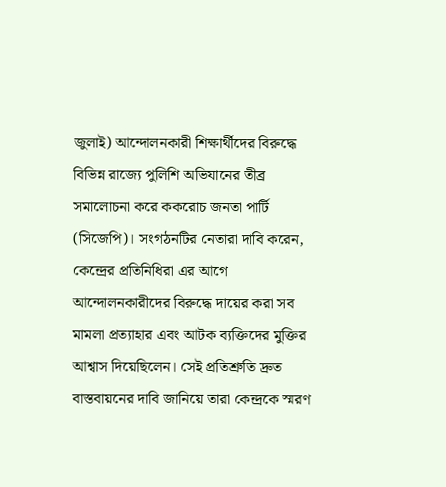জুলাই) আন্দোলনকারী শিক্ষার্থীদের বিরুদ্ধে বিভিন্ন রাজ্যে পুলিশি অভিযানের তীব্র সমালোচনা করে ককরোচ জনতা পার্টি (সিজেপি)। সংগঠনটির নেতারা দাবি করেন, কেন্দ্রের প্রতিনিধিরা এর আগে আন্দোলনকারীদের বিরুদ্ধে দায়ের করা সব মামলা প্রত্যাহার এবং আটক ব্যক্তিদের মুক্তির আশ্বাস দিয়েছিলেন। সেই প্রতিশ্রুতি দ্রুত বাস্তবায়নের দাবি জানিয়ে তারা কেন্দ্রকে স্মরণ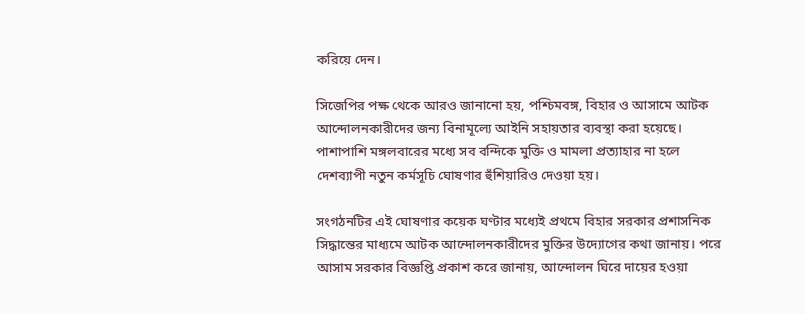করিয়ে দেন।

সিজেপির পক্ষ থেকে আরও জানানো হয়, পশ্চিমবঙ্গ, বিহার ও আসামে আটক আন্দোলনকারীদের জন্য বিনামূল্যে আইনি সহায়তার ব্যবস্থা করা হয়েছে। পাশাপাশি মঙ্গলবারের মধ্যে সব বন্দিকে মুক্তি ও মামলা প্রত্যাহার না হলে দেশব্যাপী নতুন কর্মসূচি ঘোষণার হুঁশিয়ারিও দেওয়া হয়।

সংগঠনটির এই ঘোষণার কয়েক ঘণ্টার মধ্যেই প্রথমে বিহার সরকার প্রশাসনিক সিদ্ধান্তের মাধ্যমে আটক আন্দোলনকারীদের মুক্তির উদ্যোগের কথা জানায়। পরে আসাম সরকার বিজ্ঞপ্তি প্রকাশ করে জানায়, আন্দোলন ঘিরে দায়ের হওয়া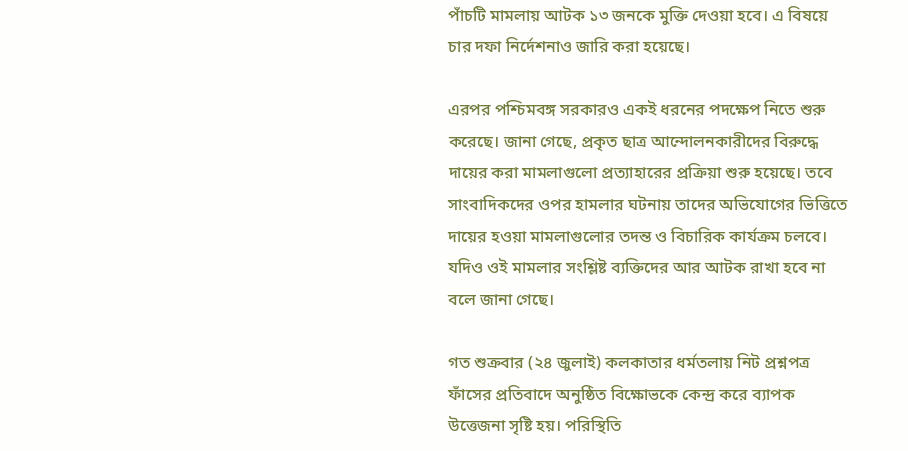পাঁচটি মামলায় আটক ১৩ জনকে মুক্তি দেওয়া হবে। এ বিষয়ে চার দফা নির্দেশনাও জারি করা হয়েছে।

এরপর পশ্চিমবঙ্গ সরকারও একই ধরনের পদক্ষেপ নিতে শুরু করেছে। জানা গেছে, প্রকৃত ছাত্র আন্দোলনকারীদের বিরুদ্ধে দায়ের করা মামলাগুলো প্রত্যাহারের প্রক্রিয়া শুরু হয়েছে। তবে সাংবাদিকদের ওপর হামলার ঘটনায় তাদের অভিযোগের ভিত্তিতে দায়ের হওয়া মামলাগুলোর তদন্ত ও বিচারিক কার্যক্রম চলবে। যদিও ওই মামলার সংশ্লিষ্ট ব্যক্তিদের আর আটক রাখা হবে না বলে জানা গেছে।

গত শুক্রবার (২৪ জুলাই) কলকাতার ধর্মতলায় নিট প্রশ্নপত্র ফাঁসের প্রতিবাদে অনুষ্ঠিত বিক্ষোভকে কেন্দ্র করে ব্যাপক উত্তেজনা সৃষ্টি হয়। পরিস্থিতি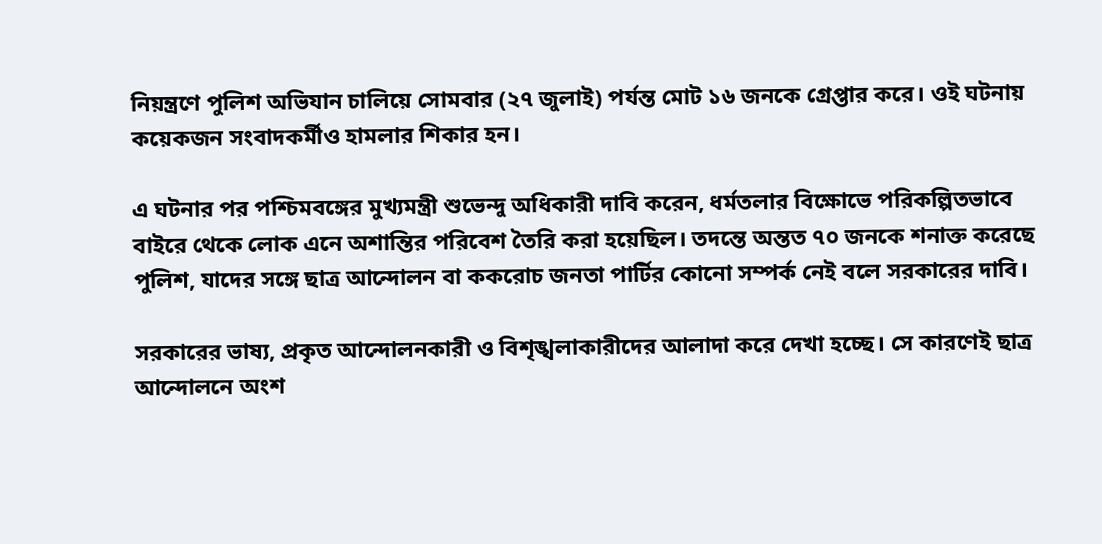নিয়ন্ত্রণে পুলিশ অভিযান চালিয়ে সোমবার (২৭ জুলাই) পর্যন্ত মোট ১৬ জনকে গ্রেপ্তার করে। ওই ঘটনায় কয়েকজন সংবাদকর্মীও হামলার শিকার হন।

এ ঘটনার পর পশ্চিমবঙ্গের মুখ্যমন্ত্রী শুভেন্দু অধিকারী দাবি করেন, ধর্মতলার বিক্ষোভে পরিকল্পিতভাবে বাইরে থেকে লোক এনে অশান্তির পরিবেশ তৈরি করা হয়েছিল। তদন্তে অন্তত ৭০ জনকে শনাক্ত করেছে পুলিশ, যাদের সঙ্গে ছাত্র আন্দোলন বা ককরোচ জনতা পার্টির কোনো সম্পর্ক নেই বলে সরকারের দাবি।

সরকারের ভাষ্য, প্রকৃত আন্দোলনকারী ও বিশৃঙ্খলাকারীদের আলাদা করে দেখা হচ্ছে। সে কারণেই ছাত্র আন্দোলনে অংশ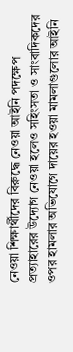নেওয়া শিক্ষার্থীদের বিরুদ্ধে নেওয়া আইনি পদক্ষেপ প্রত্যাহারের উদ্যোগ নেওয়া হলেও সহিংসতা ও সাংবাদিকদের ওপর হামলার অভিযোগে দায়ের হওয়া মামলাগুলোর আইনি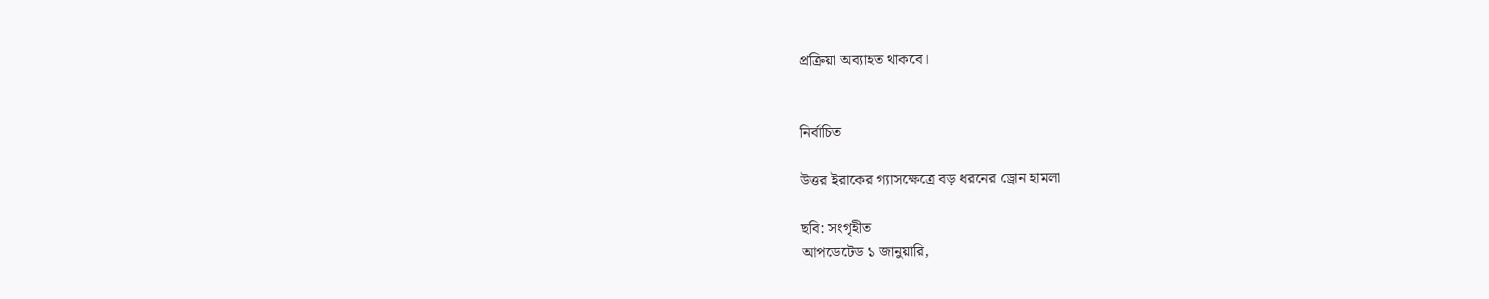প্রক্রিয়া অব্যাহত থাকবে।


নির্বাচিত

উত্তর ইরাকের গ্যাসক্ষেত্রে বড় ধরনের ড্রোন হামলা

ছবি: সংগৃহীত
আপডেটেড ১ জানুয়ারি,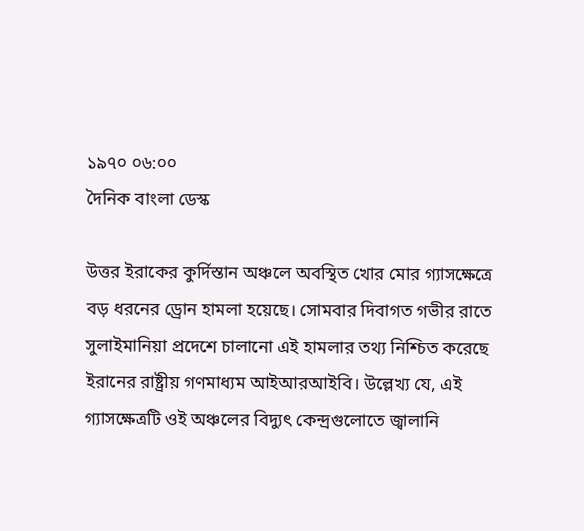১৯৭০ ০৬:০০
দৈনিক বাংলা ডেস্ক

উত্তর ইরাকের কুর্দিস্তান অঞ্চলে অবস্থিত খোর মোর গ্যাসক্ষেত্রে বড় ধরনের ড্রোন হামলা হয়েছে। সোমবার দিবাগত গভীর রাতে সুলাইমানিয়া প্রদেশে চালানো এই হামলার তথ্য নিশ্চিত করেছে ইরানের রাষ্ট্রীয় গণমাধ্যম আইআরআইবি। উল্লেখ্য যে, এই গ্যাসক্ষেত্রটি ওই অঞ্চলের বিদ্যুৎ কেন্দ্রগুলোতে জ্বালানি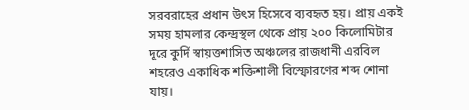সরবরাহের প্রধান উৎস হিসেবে ব্যবহৃত হয়। প্রায় একই সময় হামলার কেন্দ্রস্থল থেকে প্রায় ২০০ কিলোমিটার দূরে কুর্দি স্বায়ত্তশাসিত অঞ্চলের রাজধানী এরবিল শহরেও একাধিক শক্তিশালী বিস্ফোরণের শব্দ শোনা যায়।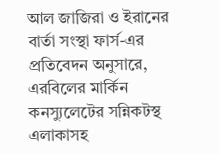আল জাজিরা ও ইরানের বার্তা সংস্থা ফার্স-এর প্রতিবেদন অনুসারে, এরবিলের মার্কিন কনস্যুলেটের সন্নিকটস্থ এলাকাসহ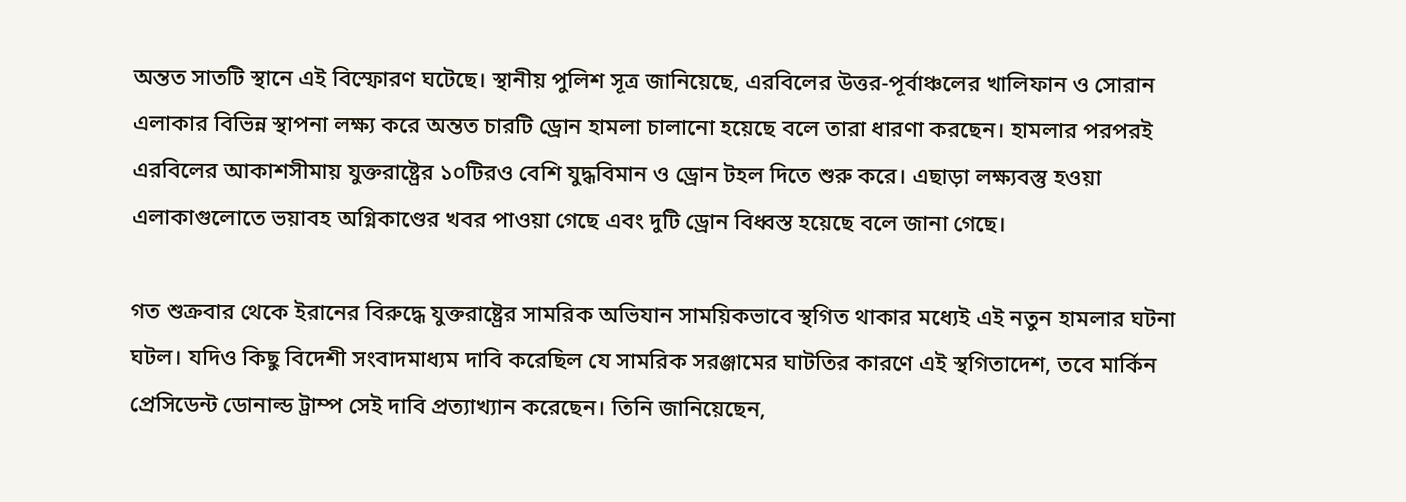অন্তত সাতটি স্থানে এই বিস্ফোরণ ঘটেছে। স্থানীয় পুলিশ সূত্র জানিয়েছে, এরবিলের উত্তর-পূর্বাঞ্চলের খালিফান ও সোরান এলাকার বিভিন্ন স্থাপনা লক্ষ্য করে অন্তত চারটি ড্রোন হামলা চালানো হয়েছে বলে তারা ধারণা করছেন। হামলার পরপরই এরবিলের আকাশসীমায় যুক্তরাষ্ট্রের ১০টিরও বেশি যুদ্ধবিমান ও ড্রোন টহল দিতে শুরু করে। এছাড়া লক্ষ্যবস্তু হওয়া এলাকাগুলোতে ভয়াবহ অগ্নিকাণ্ডের খবর পাওয়া গেছে এবং দুটি ড্রোন বিধ্বস্ত হয়েছে বলে জানা গেছে।

গত শুক্রবার থেকে ইরানের বিরুদ্ধে যুক্তরাষ্ট্রের সামরিক অভিযান সাময়িকভাবে স্থগিত থাকার মধ্যেই এই নতুন হামলার ঘটনা ঘটল। যদিও কিছু বিদেশী সংবাদমাধ্যম দাবি করেছিল যে সামরিক সরঞ্জামের ঘাটতির কারণে এই স্থগিতাদেশ, তবে মার্কিন প্রেসিডেন্ট ডোনাল্ড ট্রাম্প সেই দাবি প্রত্যাখ্যান করেছেন। তিনি জানিয়েছেন,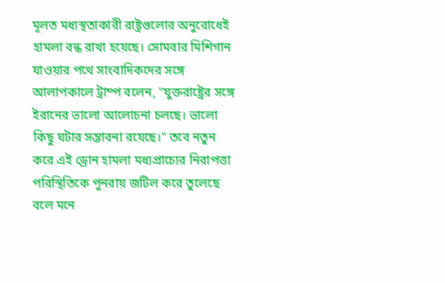মূলত মধ্যস্থতাকারী রাষ্ট্রগুলোর অনুরোধেই হামলা বন্ধ রাখা হয়েছে। সোমবার মিশিগান যাওয়ার পথে সাংবাদিকদের সঙ্গে আলাপকালে ট্রাম্প বলেন, "যুক্তরাষ্ট্রের সঙ্গে ইরানের ভালো আলোচনা চলছে। ভালো কিছু ঘটার সম্ভাবনা রয়েছে।" তবে নতুন করে এই ড্রোন হামলা মধ্যপ্রাচ্যের নিরাপত্তা পরিস্থিতিকে পুনরায় জটিল করে তুলেছে বলে মনে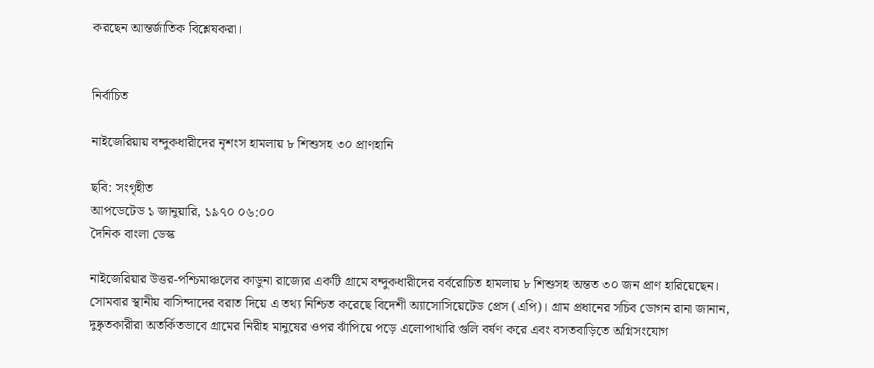করছেন আন্তর্জাতিক বিশ্লেষকরা।


নির্বাচিত

নাইজেরিয়ায় বন্দুকধারীদের নৃশংস হামলায় ৮ শিশুসহ ৩০ প্রাণহানি

ছবি: সংগৃহীত
আপডেটেড ১ জানুয়ারি, ১৯৭০ ০৬:০০
দৈনিক বাংলা ডেস্ক

নাইজেরিয়ার উত্তর-পশ্চিমাঞ্চলের কাডুনা রাজ্যের একটি গ্রামে বন্দুকধারীদের বর্বরোচিত হামলায় ৮ শিশুসহ অন্তত ৩০ জন প্রাণ হারিয়েছেন। সোমবার স্থানীয় বাসিন্দাদের বরাত দিয়ে এ তথ্য নিশ্চিত করেছে বিদেশী অ্যাসোসিয়েটেড প্রেস (এপি)। গ্রাম প্রধানের সচিব ডোগন রানা জানান, দুষ্কৃতকারীরা অতর্কিতভাবে গ্রামের নিরীহ মানুষের ওপর ঝাঁপিয়ে পড়ে এলোপাথারি গুলি বর্ষণ করে এবং বসতবাড়িতে অগ্নিসংযোগ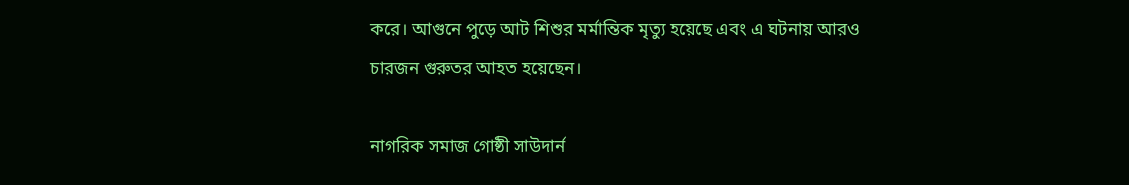করে। আগুনে পুড়ে আট শিশুর মর্মান্তিক মৃত্যু হয়েছে এবং এ ঘটনায় আরও চারজন গুরুতর আহত হয়েছেন।

নাগরিক সমাজ গোষ্ঠী সাউদার্ন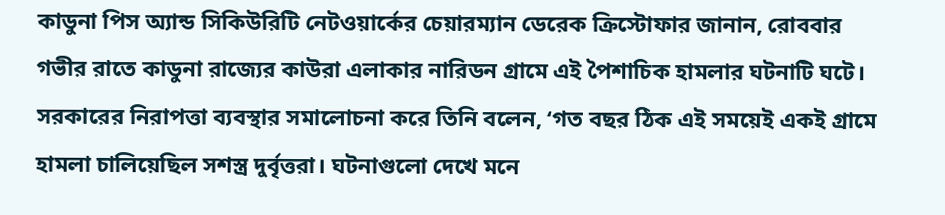কাডুনা পিস অ্যান্ড সিকিউরিটি নেটওয়ার্কের চেয়ারম্যান ডেরেক ক্রিস্টোফার জানান, রোববার গভীর রাতে কাডুনা রাজ্যের কাউরা এলাকার নারিডন গ্রামে এই পৈশাচিক হামলার ঘটনাটি ঘটে। সরকারের নিরাপত্তা ব্যবস্থার সমালোচনা করে তিনি বলেন, ‘গত বছর ঠিক এই সময়েই একই গ্রামে হামলা চালিয়েছিল সশস্ত্র দুর্বৃত্তরা। ঘটনাগুলো দেখে মনে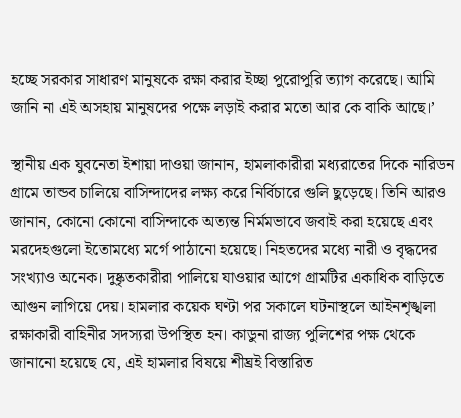হচ্ছে সরকার সাধারণ মানুষকে রক্ষা করার ইচ্ছা পুরোপুরি ত্যাগ করেছে। আমি জানি না এই অসহায় মানুষদের পক্ষে লড়াই করার মতো আর কে বাকি আছে।’

স্থানীয় এক যুবনেতা ইশায়া দাওয়া জানান, হামলাকারীরা মধ্যরাতের দিকে নারিডন গ্রামে তান্ডব চালিয়ে বাসিন্দাদের লক্ষ্য করে নির্বিচারে গুলি ছুড়েছে। তিনি আরও জানান, কোনো কোনো বাসিন্দাকে অত্যন্ত নির্মমভাবে জবাই করা হয়েছে এবং মরদেহগুলো ইতোমধ্যে মর্গে পাঠানো হয়েছে। নিহতদের মধ্যে নারী ও বৃদ্ধদের সংখ্যাও অনেক। দুষ্কৃতকারীরা পালিয়ে যাওয়ার আগে গ্রামটির একাধিক বাড়িতে আগুন লাগিয়ে দেয়। হামলার কয়েক ঘণ্টা পর সকালে ঘটনাস্থলে আইনশৃঙ্খলা রক্ষাকারী বাহিনীর সদস্যরা উপস্থিত হন। কাডুনা রাজ্য পুলিশের পক্ষ থেকে জানানো হয়েছে যে, এই হামলার বিষয়ে শীঘ্রই বিস্তারিত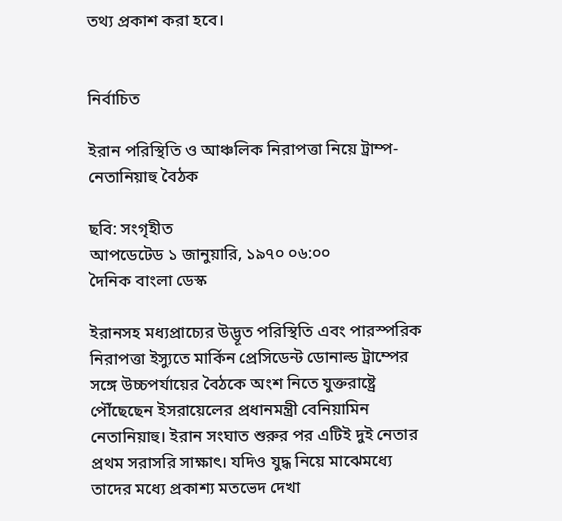তথ্য প্রকাশ করা হবে।


নির্বাচিত

ইরান পরিস্থিতি ও আঞ্চলিক নিরাপত্তা নিয়ে ট্রাম্প-নেতানিয়াহু বৈঠক

ছবি: সংগৃহীত
আপডেটেড ১ জানুয়ারি, ১৯৭০ ০৬:০০
দৈনিক বাংলা ডেস্ক

ইরানসহ মধ্যপ্রাচ্যের উদ্ভূত পরিস্থিতি এবং পারস্পরিক নিরাপত্তা ইস্যুতে মার্কিন প্রেসিডেন্ট ডোনাল্ড ট্রাম্পের সঙ্গে উচ্চপর্যায়ের বৈঠকে অংশ নিতে যুক্তরাষ্ট্রে পৌঁছেছেন ইসরায়েলের প্রধানমন্ত্রী বেনিয়ামিন নেতানিয়াহু। ইরান সংঘাত শুরুর পর এটিই দুই নেতার প্রথম সরাসরি সাক্ষাৎ। যদিও যুদ্ধ নিয়ে মাঝেমধ্যে তাদের মধ্যে প্রকাশ্য মতভেদ দেখা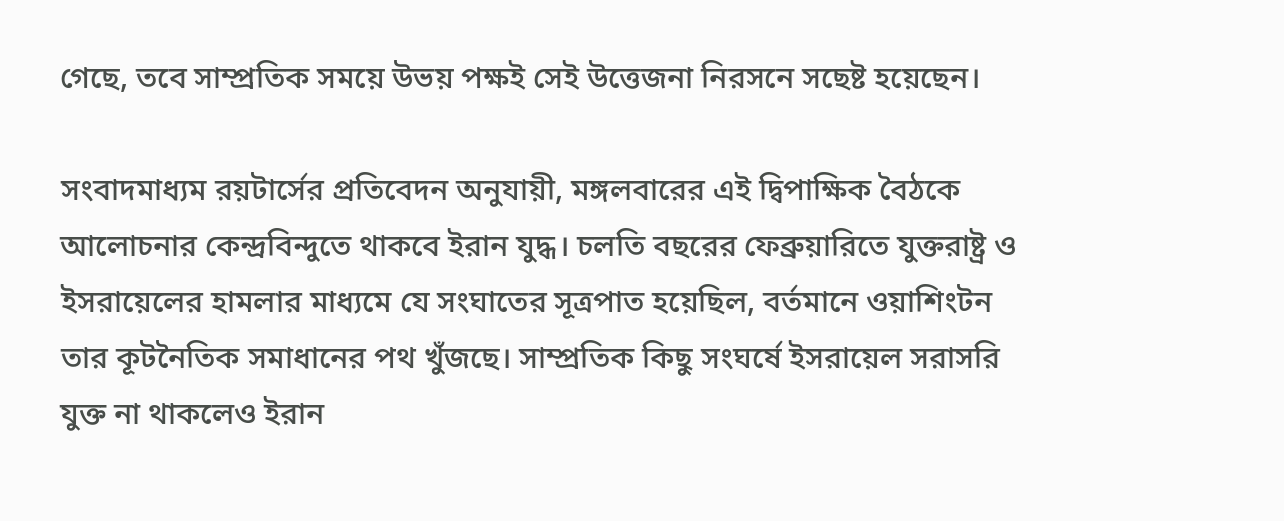গেছে, তবে সাম্প্রতিক সময়ে উভয় পক্ষই সেই উত্তেজনা নিরসনে সছেষ্ট হয়েছেন।

সংবাদমাধ্যম রয়টার্সের প্রতিবেদন অনুযায়ী, মঙ্গলবারের এই দ্বিপাক্ষিক বৈঠকে আলোচনার কেন্দ্রবিন্দুতে থাকবে ইরান যুদ্ধ। চলতি বছরের ফেব্রুয়ারিতে যুক্তরাষ্ট্র ও ইসরায়েলের হামলার মাধ্যমে যে সংঘাতের সূত্রপাত হয়েছিল, বর্তমানে ওয়াশিংটন তার কূটনৈতিক সমাধানের পথ খুঁজছে। সাম্প্রতিক কিছু সংঘর্ষে ইসরায়েল সরাসরি যুক্ত না থাকলেও ইরান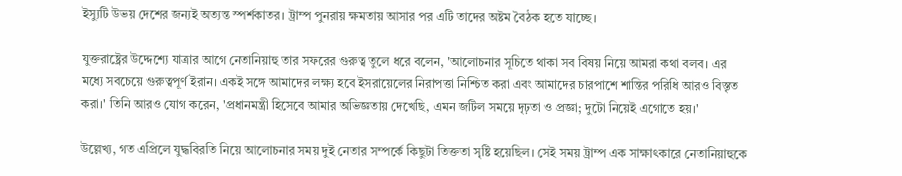ইস্যুটি উভয় দেশের জন্যই অত্যন্ত স্পর্শকাতর। ট্রাম্প পুনরায় ক্ষমতায় আসার পর এটি তাদের অষ্টম বৈঠক হতে যাচ্ছে।

যুক্তরাষ্ট্রের উদ্দেশ্যে যাত্রার আগে নেতানিয়াহু তার সফরের গুরুত্ব তুলে ধরে বলেন, 'আলোচনার সূচিতে থাকা সব বিষয় নিয়ে আমরা কথা বলব। এর মধ্যে সবচেয়ে গুরুত্বপূর্ণ ইরান। একই সঙ্গে আমাদের লক্ষ্য হবে ইসরায়েলের নিরাপত্তা নিশ্চিত করা এবং আমাদের চারপাশে শান্তির পরিধি আরও বিস্তৃত করা।' তিনি আরও যোগ করেন, 'প্রধানমন্ত্রী হিসেবে আমার অভিজ্ঞতায় দেখেছি, এমন জটিল সময়ে দৃঢ়তা ও প্রজ্ঞা; দুটো নিয়েই এগোতে হয়।'

উল্লেখ্য, গত এপ্রিলে যুদ্ধবিরতি নিয়ে আলোচনার সময় দুই নেতার সম্পর্কে কিছুটা তিক্ততা সৃষ্টি হয়েছিল। সেই সময় ট্রাম্প এক সাক্ষাৎকারে নেতানিয়াহুকে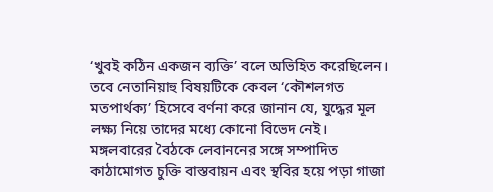‘খুবই কঠিন একজন ব্যক্তি’ বলে অভিহিত করেছিলেন। তবে নেতানিয়াহু বিষয়টিকে কেবল ‘কৌশলগত মতপার্থক্য’ হিসেবে বর্ণনা করে জানান যে, যুদ্ধের মূল লক্ষ্য নিয়ে তাদের মধ্যে কোনো বিভেদ নেই। মঙ্গলবারের বৈঠকে লেবাননের সঙ্গে সম্পাদিত কাঠামোগত চুক্তি বাস্তবায়ন এবং স্থবির হয়ে পড়া গাজা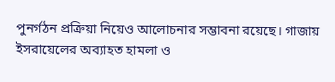পুনর্গঠন প্রক্রিয়া নিয়েও আলোচনার সম্ভাবনা রয়েছে। গাজায় ইসরায়েলের অব্যাহত হামলা ও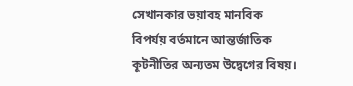সেখানকার ভয়াবহ মানবিক বিপর্যয় বর্তমানে আন্তর্জাতিক কূটনীতির অন্যতম উদ্বেগের বিষয়।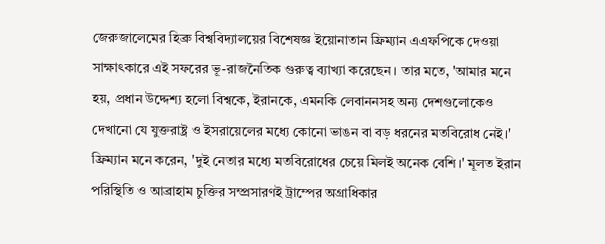জেরুজালেমের হিব্রু বিশ্ববিদ্যালয়ের বিশেষজ্ঞ ইয়োনাতান ফ্রিম্যান এএফপিকে দেওয়া সাক্ষাৎকারে এই সফরের ভূ-রাজনৈতিক গুরুত্ব ব্যাখ্যা করেছেন। তার মতে, 'আমার মনে হয়, প্রধান উদ্দেশ্য হলো বিশ্বকে, ইরানকে, এমনকি লেবাননসহ অন্য দেশগুলোকেও দেখানো যে যুক্তরাষ্ট্র ও ইসরায়েলের মধ্যে কোনো ভাঙন বা বড় ধরনের মতবিরোধ নেই।' ফ্রিম্যান মনে করেন, 'দুই নেতার মধ্যে মতবিরোধের চেয়ে মিলই অনেক বেশি।' মূলত ইরান পরিস্থিতি ও আব্রাহাম চুক্তির সম্প্রসারণই ট্রাম্পের অগ্রাধিকার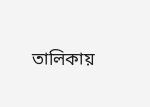তালিকায়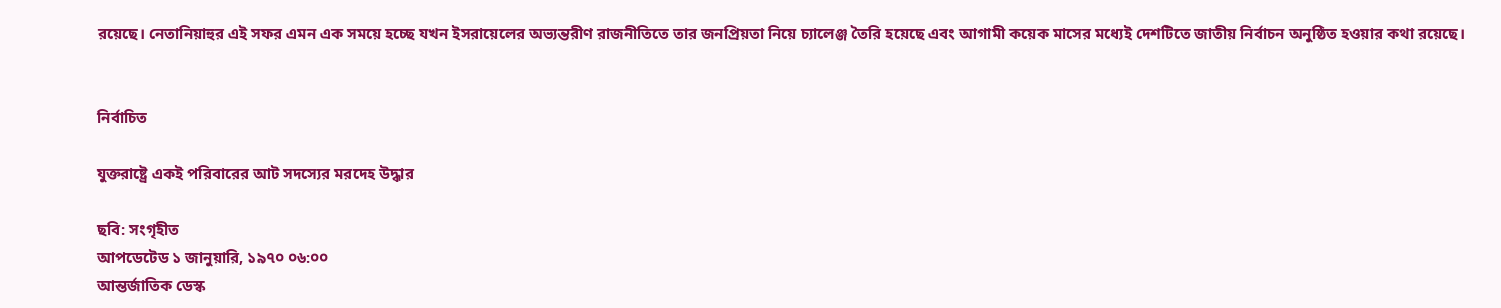রয়েছে। নেতানিয়াহুর এই সফর এমন এক সময়ে হচ্ছে যখন ইসরায়েলের অভ্যন্তরীণ রাজনীতিতে তার জনপ্রিয়তা নিয়ে চ্যালেঞ্জ তৈরি হয়েছে এবং আগামী কয়েক মাসের মধ্যেই দেশটিতে জাতীয় নির্বাচন অনুষ্ঠিত হওয়ার কথা রয়েছে।


নির্বাচিত

যুক্তরাষ্ট্রে একই পরিবারের আট সদস্যের মরদেহ উদ্ধার

ছবি: সংগৃহীত
আপডেটেড ১ জানুয়ারি, ১৯৭০ ০৬:০০
আন্তর্জাতিক ডেস্ক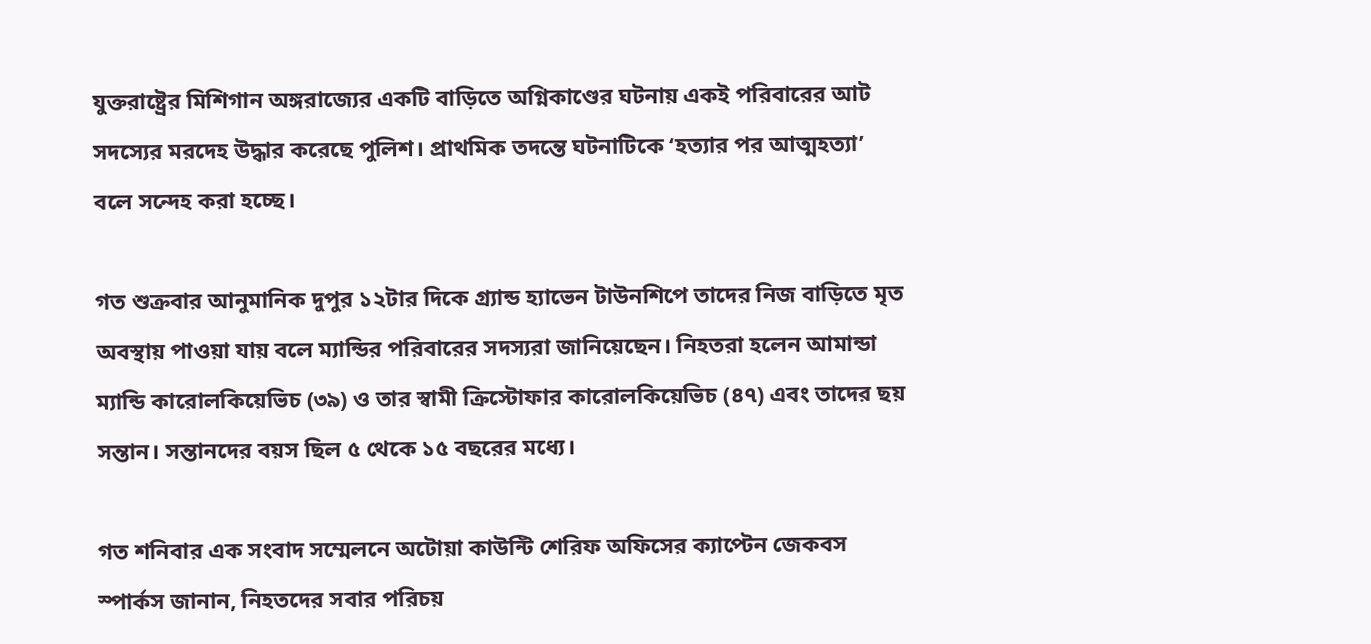যুক্তরাষ্ট্রের মিশিগান অঙ্গরাজ্যের একটি বাড়িতে অগ্নিকাণ্ডের ঘটনায় একই পরিবারের আট সদস্যের মরদেহ উদ্ধার করেছে পুলিশ। প্রাথমিক তদন্তে ঘটনাটিকে ‘হত্যার পর আত্মহত্যা’ বলে সন্দেহ করা হচ্ছে।

গত শুক্রবার আনুমানিক দুপুর ১২টার দিকে গ্র্যান্ড হ্যাভেন টাউনশিপে তাদের নিজ বাড়িতে মৃত অবস্থায় পাওয়া যায় বলে ম্যান্ডির পরিবারের সদস্যরা জানিয়েছেন। নিহতরা হলেন আমান্ডা ম্যান্ডি কারোলকিয়েভিচ (৩৯) ও তার স্বামী ক্রিস্টোফার কারোলকিয়েভিচ (৪৭) এবং তাদের ছয় সন্তান। সন্তানদের বয়স ছিল ৫ থেকে ১৫ বছরের মধ্যে।

গত শনিবার এক সংবাদ সম্মেলনে অটোয়া কাউন্টি শেরিফ অফিসের ক্যাপ্টেন জেকবস স্পার্কস জানান, নিহতদের সবার পরিচয়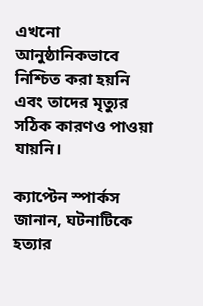এখনো আনুষ্ঠানিকভাবে নিশ্চিত করা হয়নি এবং তাদের মৃত্যুর সঠিক কারণও পাওয়া যায়নি।

ক্যাপ্টেন স্পার্কস জানান, ঘটনাটিকে হত্যার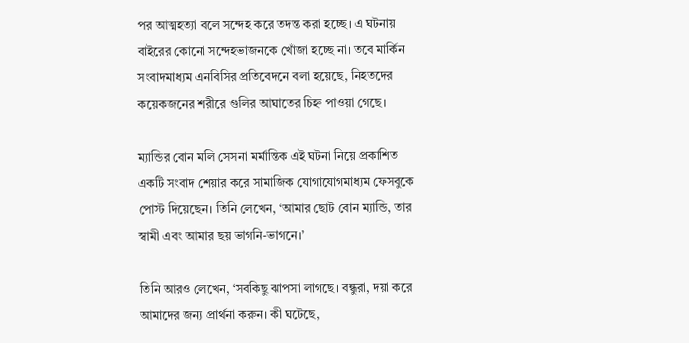পর আত্মহত্যা বলে সন্দেহ করে তদন্ত করা হচ্ছে। এ ঘটনায় বাইরের কোনো সন্দেহভাজনকে খোঁজা হচ্ছে না। তবে মার্কিন সংবাদমাধ্যম এনবিসির প্রতিবেদনে বলা হয়েছে, নিহতদের কয়েকজনের শরীরে গুলির আঘাতের চিহ্ন পাওয়া গেছে।

ম্যান্ডির বোন মলি সেসনা মর্মান্তিক এই ঘটনা নিয়ে প্রকাশিত একটি সংবাদ শেয়ার করে সামাজিক যোগাযোগমাধ্যম ফেসবুকে পোস্ট দিয়েছেন। তিনি লেখেন, ‘আমার ছোট বোন ম্যান্ডি, তার স্বামী এবং আমার ছয় ভাগনি-ভাগনে।’

তিনি আরও লেখেন, ‘সবকিছু ঝাপসা লাগছে। বন্ধুরা, দয়া করে আমাদের জন্য প্রার্থনা করুন। কী ঘটেছে,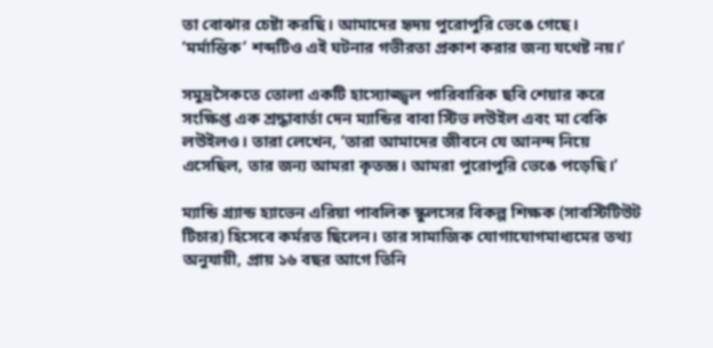তা বোঝার চেষ্টা করছি। আমাদের হৃদয় পুরোপুরি ভেঙে গেছে। ‘মর্মান্তিক’ শব্দটিও এই ঘটনার গভীরতা প্রকাশ করার জন্য যথেষ্ট নয়।’

সমুদ্রসৈকতে তোলা একটি হাস্যোজ্জ্বল পারিবারিক ছবি শেয়ার করে সংক্ষিপ্ত এক শ্রদ্ধাবার্তা দেন ম্যান্ডির বাবা স্টিভ লউইল এবং মা বেকি লউইলও। তারা লেখেন, ‘তারা আমাদের জীবনে যে আনন্দ নিয়ে এসেছিল, তার জন্য আমরা কৃতজ্ঞ। আমরা পুরোপুরি ভেঙে পড়েছি।’

ম্যান্ডি গ্র্যান্ড হ্যাভেন এরিয়া পাবলিক স্কুলসের বিকল্প শিক্ষক (সাবস্টিটিউট টিচার) হিসেবে কর্মরত ছিলেন। তার সামাজিক যোগাযোগমাধ্যমের তথ্য অনুযায়ী, প্রায় ১৬ বছর আগে তিনি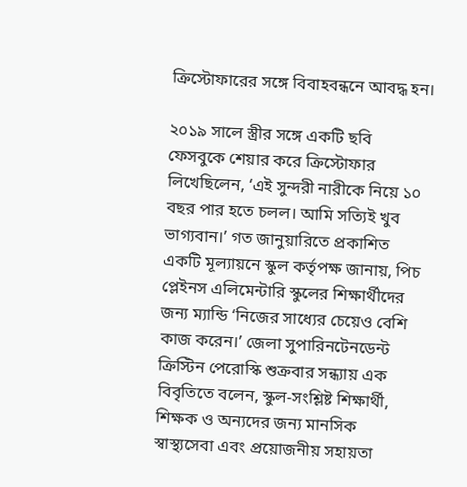ক্রিস্টোফারের সঙ্গে বিবাহবন্ধনে আবদ্ধ হন।

২০১৯ সালে স্ত্রীর সঙ্গে একটি ছবি ফেসবুকে শেয়ার করে ক্রিস্টোফার লিখেছিলেন, ‘এই সুন্দরী নারীকে নিয়ে ১০ বছর পার হতে চলল। আমি সত্যিই খুব ভাগ্যবান।’ গত জানুয়ারিতে প্রকাশিত একটি মূল্যায়নে স্কুল কর্তৃপক্ষ জানায়, পিচ প্লেইনস এলিমেন্টারি স্কুলের শিক্ষার্থীদের জন্য ম্যান্ডি ‘নিজের সাধ্যের চেয়েও বেশি কাজ করেন।’ জেলা সুপারিনটেনডেন্ট ক্রিস্টিন পেরোস্কি শুক্রবার সন্ধ্যায় এক বিবৃতিতে বলেন, স্কুল-সংশ্লিষ্ট শিক্ষার্থী, শিক্ষক ও অন্যদের জন্য মানসিক স্বাস্থ্যসেবা এবং প্রয়োজনীয় সহায়তা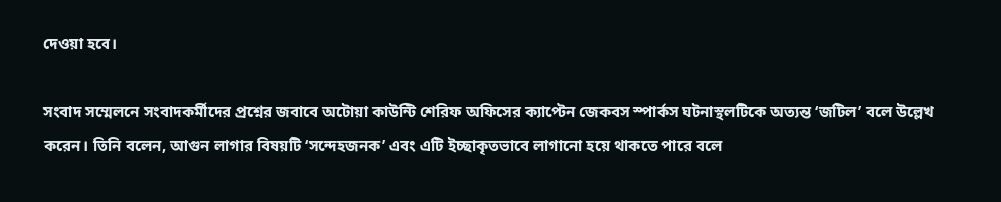দেওয়া হবে।

সংবাদ সম্মেলনে সংবাদকর্মীদের প্রশ্নের জবাবে অটোয়া কাউন্টি শেরিফ অফিসের ক্যাপ্টেন জেকবস স্পার্কস ঘটনাস্থলটিকে অত্যন্ত ‘জটিল’ বলে উল্লেখ করেন। তিনি বলেন, আগুন লাগার বিষয়টি ‘সন্দেহজনক’ এবং এটি ইচ্ছাকৃতভাবে লাগানো হয়ে থাকতে পারে বলে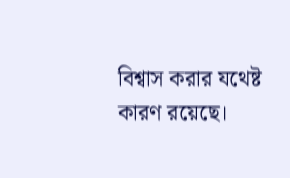বিশ্বাস করার যথেষ্ট কারণ রয়েছে।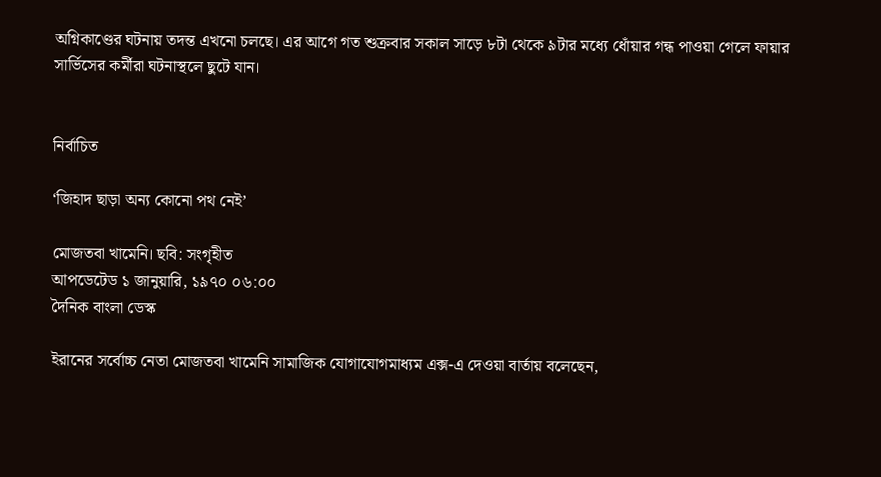অগ্নিকাণ্ডের ঘটনায় তদন্ত এখনো চলছে। এর আগে গত শুক্রবার সকাল সাড়ে ৮টা থেকে ৯টার মধ্যে ধোঁয়ার গন্ধ পাওয়া গেলে ফায়ার সার্ভিসের কর্মীরা ঘটনাস্থলে ছুটে যান।


নির্বাচিত

‘জিহাদ ছাড়া অন্য কোনো পথ নেই’

মোজতবা খামেনি। ছবি: সংগৃহীত
আপডেটেড ১ জানুয়ারি, ১৯৭০ ০৬:০০
দৈনিক বাংলা ডেস্ক

ইরানের সর্বোচ্চ নেতা মোজতবা খামেনি সামাজিক যোগাযোগমাধ্যম এক্স-এ দেওয়া বার্তায় বলেছেন,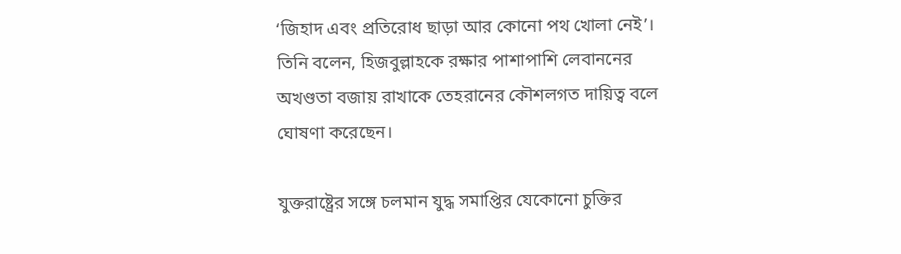‘জিহাদ এবং প্রতিরোধ ছাড়া আর কোনো পথ খোলা নেই’। তিনি বলেন, হিজবুল্লাহকে রক্ষার পাশাপাশি লেবাননের অখণ্ডতা বজায় রাখাকে তেহরানের কৌশলগত দায়িত্ব বলে ঘোষণা করেছেন।

যুক্তরাষ্ট্রের সঙ্গে চলমান যুদ্ধ সমাপ্তির যেকোনো চুক্তির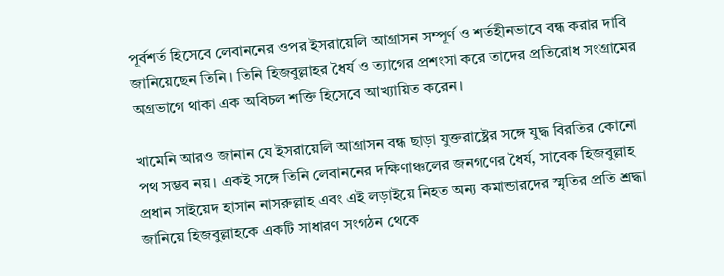পূর্বশর্ত হিসেবে লেবাননের ওপর ইসরায়েলি আগ্রাসন সম্পূর্ণ ও শর্তহীনভাবে বন্ধ করার দাবি জানিয়েছেন তিনি। তিনি হিজবুল্লাহর ধৈর্য ও ত্যাগের প্রশংসা করে তাদের প্রতিরোধ সংগ্রামের অগ্রভাগে থাকা এক অবিচল শক্তি হিসেবে আখ্যায়িত করেন।

খামেনি আরও জানান যে ইসরায়েলি আগ্রাসন বন্ধ ছাড়া যুক্তরাষ্ট্রের সঙ্গে যুদ্ধ বিরতির কোনো পথ সম্ভব নয়। একই সঙ্গে তিনি লেবাননের দক্ষিণাঞ্চলের জনগণের ধৈর্য, সাবেক হিজবুল্লাহ প্রধান সাইয়েদ হাসান নাসরুল্লাহ এবং এই লড়াইয়ে নিহত অন্য কমান্ডারদের স্মৃতির প্রতি শ্রদ্ধা জানিয়ে হিজবুল্লাহকে একটি সাধারণ সংগঠন থেকে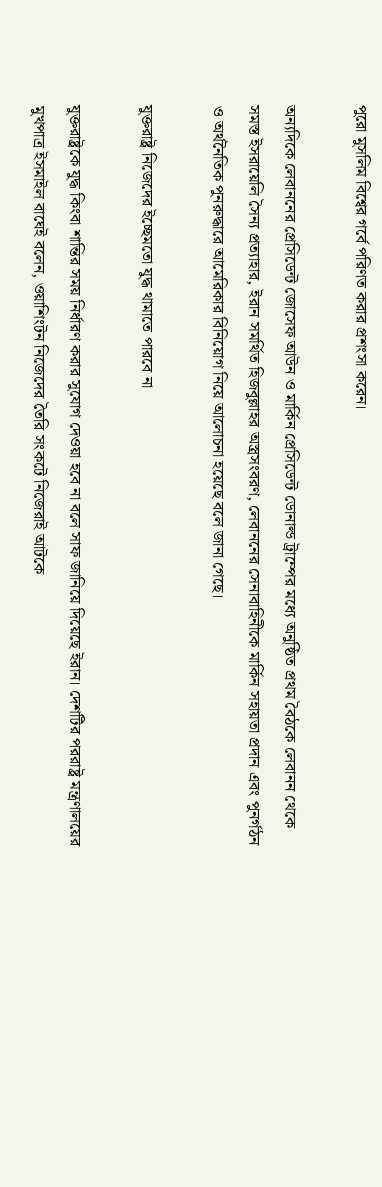পুরো মুসলিম বিশ্বের গর্বে পরিণত করার প্রশংসা করেন।

অন্যদিকে লেবাননের প্রেসিডেন্ট জোসেফ আউন ও মার্কিন প্রেসিডেন্ট ডোনাল্ড ট্রাম্পের মধ্যে অনুষ্ঠিত প্রথম বৈঠকে লেবানন থেকে সমস্ত ইসরায়েলি সৈন্য প্রত্যাহার, ইরান সমর্থিত হিজবুল্লাহর অস্ত্রসংবরণ, লেবাননের সেনাবাহিনীকে মার্কিন সহায়তা প্রদান এবং পুনর্গঠন ও অর্থনৈতিক পুনরুদ্ধারে আমেরিকার বিনিয়োগ নিয়ে আলোচনা হয়েছে বলে জানা গেছে।

যুক্তরাষ্ট্র নিজেদের ইচ্ছেমতো যুদ্ধ থামাতে পারবে না

যুক্তরাষ্ট্রকে যুদ্ধ কিংবা শান্তির সময় নির্ধারণ করার সুযোগ দেওয়া হবে না বলে সাফ জানিয়ে দিয়েছে ইরান। দেশটির পররাষ্ট্র মন্ত্রণালয়ের মুখপাত্র ইসমাইল বাঘেই বলেন, ওয়াশিংটন নিজেদের তৈরি সংকটে নিজেরাই আটকে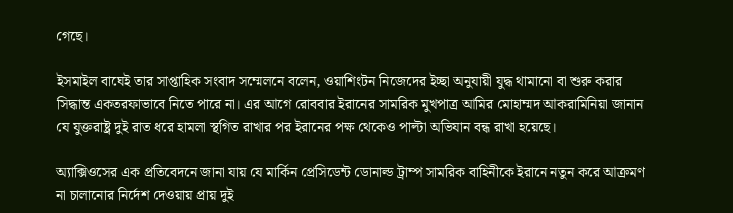গেছে।

ইসমাইল বাঘেই তার সাপ্তাহিক সংবাদ সম্মেলনে বলেন, ওয়াশিংটন নিজেদের ইচ্ছা অনুযায়ী যুদ্ধ থামানো বা শুরু করার সিদ্ধান্ত একতরফাভাবে নিতে পারে না। এর আগে রোববার ইরানের সামরিক মুখপাত্র আমির মোহাম্মদ আকরামিনিয়া জানান যে যুক্তরাষ্ট্র দুই রাত ধরে হামলা স্থগিত রাখার পর ইরানের পক্ষ থেকেও পাল্টা অভিযান বন্ধ রাখা হয়েছে।

অ্যাক্সিওসের এক প্রতিবেদনে জানা যায় যে মার্কিন প্রেসিডেন্ট ডোনাল্ড ট্রাম্প সামরিক বাহিনীকে ইরানে নতুন করে আক্রমণ না চালানোর নির্দেশ দেওয়ায় প্রায় দুই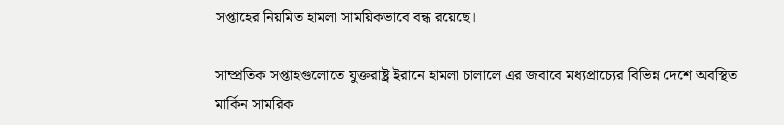সপ্তাহের নিয়মিত হামলা সাময়িকভাবে বন্ধ রয়েছে।

সাম্প্রতিক সপ্তাহগুলোতে যুক্তরাষ্ট্র ইরানে হামলা চালালে এর জবাবে মধ্যপ্রাচ্যের বিভিন্ন দেশে অবস্থিত মার্কিন সামরিক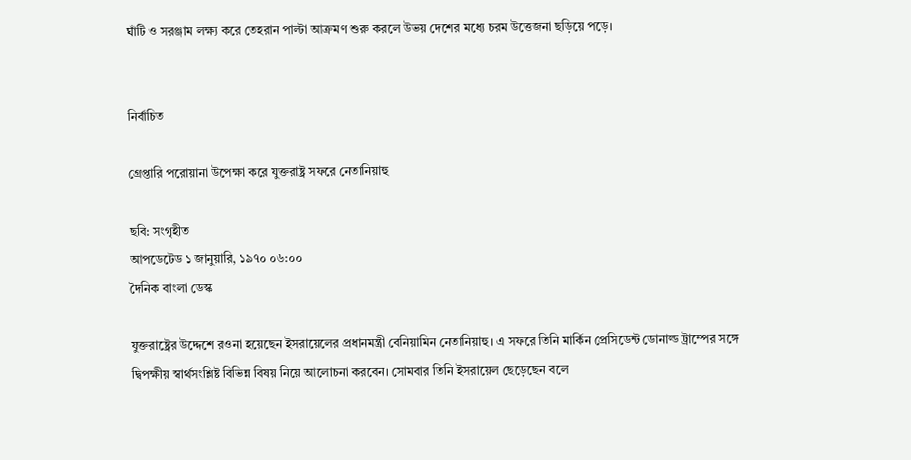ঘাঁটি ও সরঞ্জাম লক্ষ্য করে তেহরান পাল্টা আক্রমণ শুরু করলে উভয় দেশের মধ্যে চরম উত্তেজনা ছড়িয়ে পড়ে।


নির্বাচিত

গ্রেপ্তারি পরোয়ানা উপেক্ষা করে যুক্তরাষ্ট্র সফরে নেতানিয়াহু

ছবি: সংগৃহীত
আপডেটেড ১ জানুয়ারি, ১৯৭০ ০৬:০০
দৈনিক বাংলা ডেস্ক

যুক্তরাষ্ট্রের উদ্দেশে রওনা হয়েছেন ইসরায়েলের প্রধানমন্ত্রী বেনিয়ামিন নেতানিয়াহু। এ সফরে তিনি মার্কিন প্রেসিডেন্ট ডোনাল্ড ট্রাম্পের সঙ্গে দ্বিপক্ষীয় স্বার্থসংশ্লিষ্ট বিভিন্ন বিষয় নিয়ে আলোচনা করবেন। সোমবার তিনি ইসরায়েল ছেড়েছেন বলে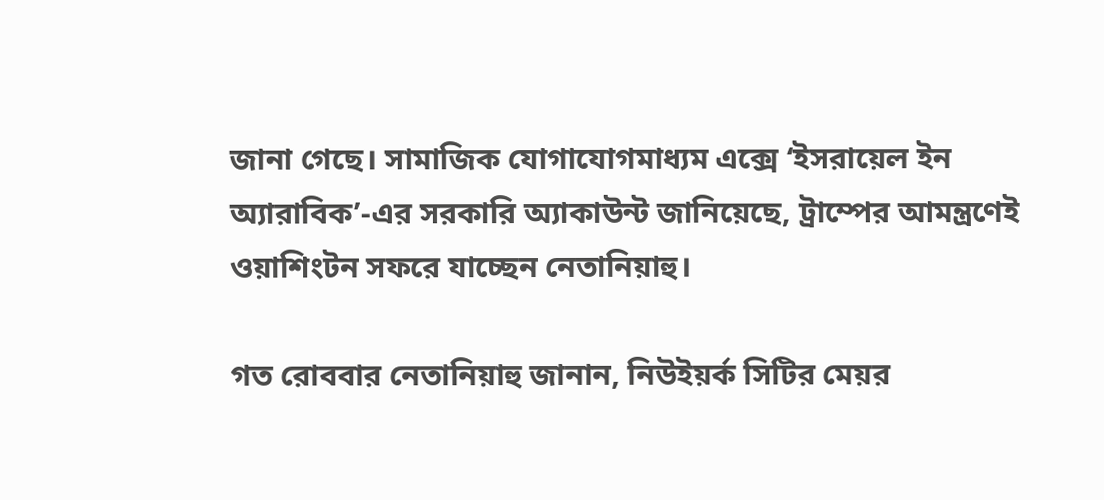জানা গেছে। সামাজিক যোগাযোগমাধ্যম এক্সে ‘ইসরায়েল ইন অ্যারাবিক’-এর সরকারি অ্যাকাউন্ট জানিয়েছে, ট্রাম্পের আমন্ত্রণেই ওয়াশিংটন সফরে যাচ্ছেন নেতানিয়াহু।

গত রোববার নেতানিয়াহু জানান, নিউইয়র্ক সিটির মেয়র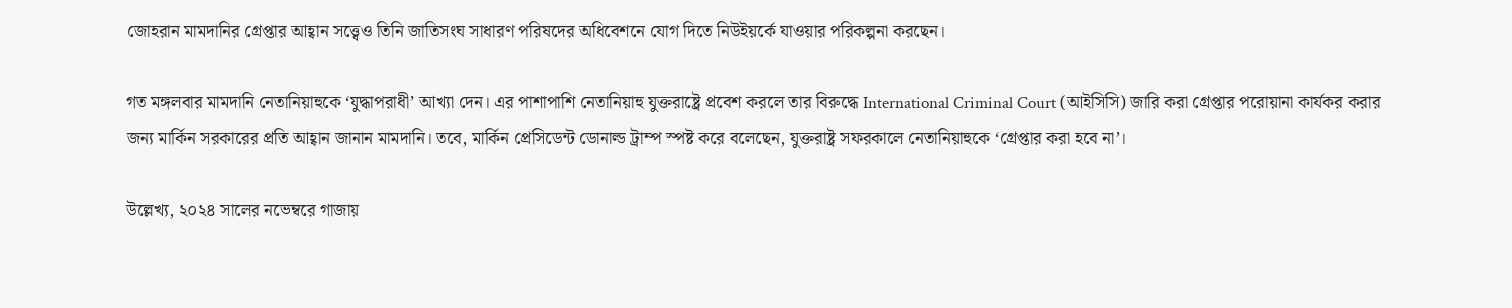জোহরান মামদানির গ্রেপ্তার আহ্বান সত্ত্বেও তিনি জাতিসংঘ সাধারণ পরিষদের অধিবেশনে যোগ দিতে নিউইয়র্কে যাওয়ার পরিকল্পনা করছেন।

গত মঙ্গলবার মামদানি নেতানিয়াহুকে ‘যুদ্ধাপরাধী’ আখ্যা দেন। এর পাশাপাশি নেতানিয়াহু যুক্তরাষ্ট্রে প্রবেশ করলে তার বিরুদ্ধে International Criminal Court (আইসিসি) জারি করা গ্রেপ্তার পরোয়ানা কার্যকর করার জন্য মার্কিন সরকারের প্রতি আহ্বান জানান মামদানি। তবে, মার্কিন প্রেসিডেন্ট ডোনাল্ড ট্রাম্প স্পষ্ট করে বলেছেন, যুক্তরাষ্ট্র সফরকালে নেতানিয়াহুকে ‘গ্রেপ্তার করা হবে না’।

উল্লেখ্য, ২০২৪ সালের নভেম্বরে গাজায়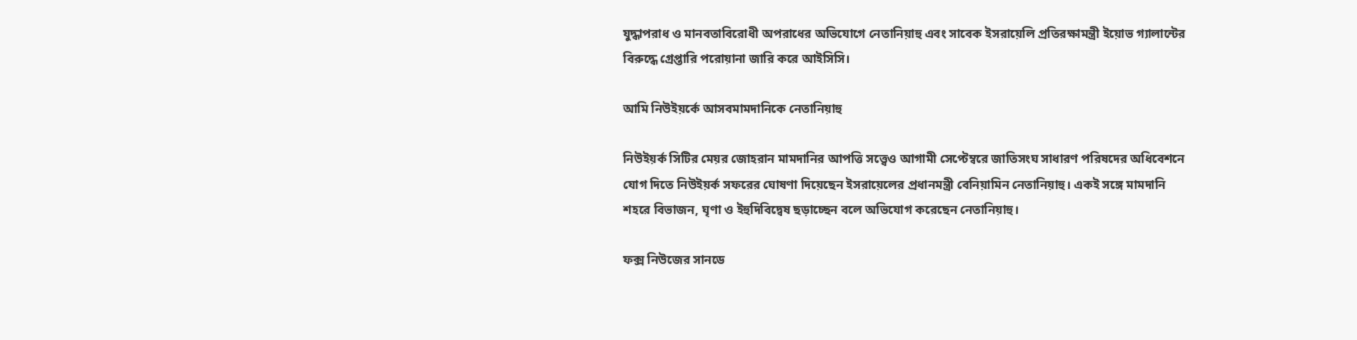যুদ্ধাপরাধ ও মানবতাবিরোধী অপরাধের অভিযোগে নেতানিয়াহু এবং সাবেক ইসরায়েলি প্রতিরক্ষামন্ত্রী ইয়োভ গ্যালান্টের বিরুদ্ধে গ্রেপ্তারি পরোয়ানা জারি করে আইসিসি।

আমি নিউইয়র্কে আসবমামদানিকে নেতানিয়াহু

নিউইয়র্ক সিটির মেয়র জোহরান মামদানির আপত্তি সত্ত্বেও আগামী সেপ্টেম্বরে জাতিসংঘ সাধারণ পরিষদের অধিবেশনে যোগ দিতে নিউইয়র্ক সফরের ঘোষণা দিয়েছেন ইসরায়েলের প্রধানমন্ত্রী বেনিয়ামিন নেতানিয়াহু। একই সঙ্গে মামদানি শহরে বিভাজন, ঘৃণা ও ইহুদিবিদ্বেষ ছড়াচ্ছেন বলে অভিযোগ করেছেন নেতানিয়াহু।

ফক্স নিউজের সানডে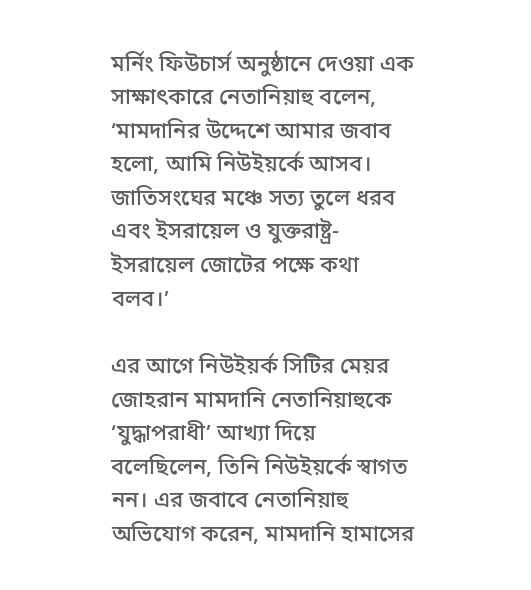মর্নিং ফিউচার্স অনুষ্ঠানে দেওয়া এক সাক্ষাৎকারে নেতানিয়াহু বলেন, ‘মামদানির উদ্দেশে আমার জবাব হলো, আমি নিউইয়র্কে আসব। জাতিসংঘের মঞ্চে সত্য তুলে ধরব এবং ইসরায়েল ও যুক্তরাষ্ট্র-ইসরায়েল জোটের পক্ষে কথা বলব।’

এর আগে নিউইয়র্ক সিটির মেয়র জোহরান মামদানি নেতানিয়াহুকে ‘যুদ্ধাপরাধী’ আখ্যা দিয়ে বলেছিলেন, তিনি নিউইয়র্কে স্বাগত নন। এর জবাবে নেতানিয়াহু অভিযোগ করেন, মামদানি হামাসের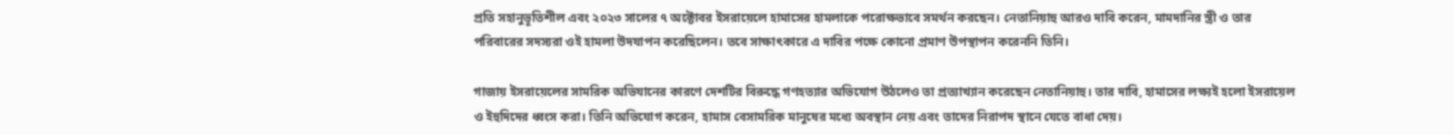প্রতি সহানুভূতিশীল এবং ২০২৩ সালের ৭ অক্টোবর ইসরায়েলে হামাসের হামলাকে পরোক্ষভাবে সমর্থন করছেন। নেতানিয়াহু আরও দাবি করেন, মামদানির স্ত্রী ও তার পরিবারের সদস্যরা ওই হামলা উদযাপন করেছিলেন। তবে সাক্ষাৎকারে এ দাবির পক্ষে কোনো প্রমাণ উপস্থাপন করেননি তিনি।

গাজায় ইসরায়েলের সামরিক অভিযানের কারণে দেশটির বিরুদ্ধে গণহত্যার অভিযোগ উঠলেও তা প্রত্যাখ্যান করেছেন নেতানিয়াহু। তার দাবি, হামাসের লক্ষ্যই হলো ইসরায়েল ও ইহুদিদের ধ্বংস করা। তিনি অভিযোগ করেন, হামাস বেসামরিক মানুষের মধ্যে অবস্থান নেয় এবং তাদের নিরাপদ স্থানে যেতে বাধা দেয়।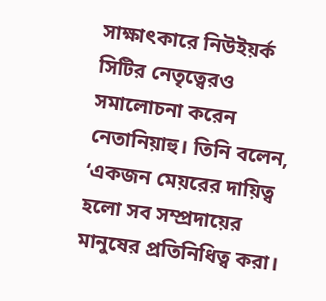সাক্ষাৎকারে নিউইয়র্ক সিটির নেতৃত্বেরও সমালোচনা করেন নেতানিয়াহু। তিনি বলেন, ‘একজন মেয়রের দায়িত্ব হলো সব সম্প্রদায়ের মানুষের প্রতিনিধিত্ব করা।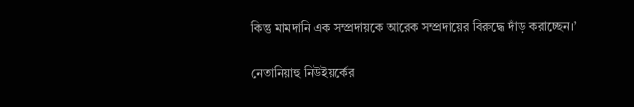কিন্তু মামদানি এক সম্প্রদায়কে আরেক সম্প্রদায়ের বিরুদ্ধে দাঁড় করাচ্ছেন।’

নেতানিয়াহু নিউইয়র্কের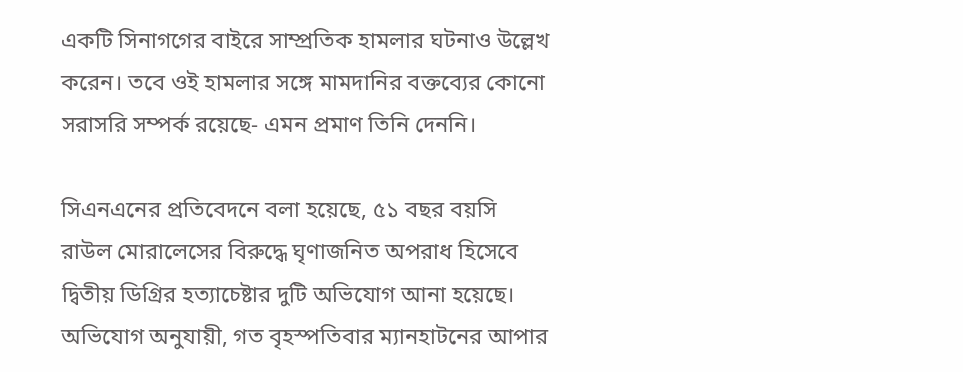একটি সিনাগগের বাইরে সাম্প্রতিক হামলার ঘটনাও উল্লেখ করেন। তবে ওই হামলার সঙ্গে মামদানির বক্তব্যের কোনো সরাসরি সম্পর্ক রয়েছে- এমন প্রমাণ তিনি দেননি।

সিএনএনের প্রতিবেদনে বলা হয়েছে, ৫১ বছর বয়সি রাউল মোরালেসের বিরুদ্ধে ঘৃণাজনিত অপরাধ হিসেবে দ্বিতীয় ডিগ্রির হত্যাচেষ্টার দুটি অভিযোগ আনা হয়েছে। অভিযোগ অনুযায়ী, গত বৃহস্পতিবার ম্যানহাটনের আপার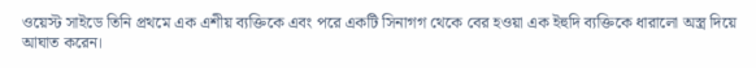ওয়েস্ট সাইডে তিনি প্রথমে এক এশীয় ব্যক্তিকে এবং পরে একটি সিনাগগ থেকে বের হওয়া এক ইহুদি ব্যক্তিকে ধারালো অস্ত্র দিয়ে আঘাত করেন।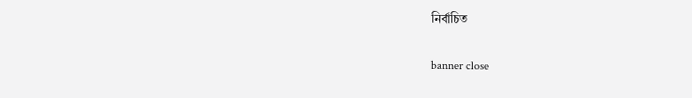নির্বাচিত

banner close